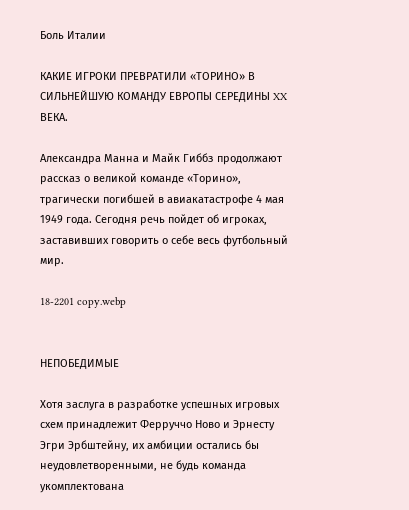Боль Италии

КАКИЕ ИГРОКИ ПРЕВРАТИЛИ «ТОРИНО» В СИЛЬНЕЙШУЮ КОМАНДУ ЕВРОПЫ СЕРЕДИНЫ XX ВЕКА.

Александра Манна и Майк Гиббз продолжают рассказ о великой команде «Торино», трагически погибшей в авиакатастрофе 4 мая 1949 года. Сегодня речь пойдет об игроках, заставивших говорить о себе весь футбольный мир.

18-2201 copy.webp


НЕПОБЕДИМЫЕ

Хотя заслуга в разработке успешных игровых схем принадлежит Ферруччо Ново и Эрнесту Эгри Эрбштейну, их амбиции остались бы неудовлетворенными, не будь команда укомплектована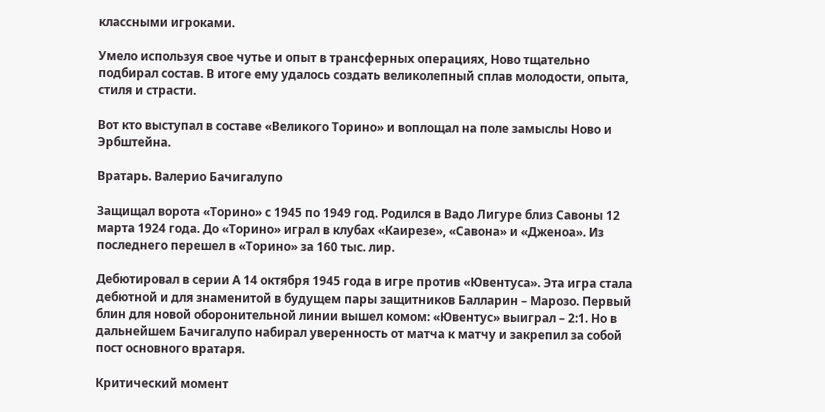классными игроками.

Умело используя свое чутье и опыт в трансферных операциях, Ново тщательно подбирал состав. В итоге ему удалось создать великолепный сплав молодости, опыта, стиля и страсти.

Вот кто выступал в составе «Великого Торино» и воплощал на поле замыслы Ново и Эрбштейна.

Вратарь. Валерио Бачигалупо

Защищал ворота «Торино» с 1945 по 1949 год. Родился в Вадо Лигуре близ Савоны 12 марта 1924 года. До «Торино» играл в клубах «Каирезе», «Савона» и «Дженоа». Из последнего перешел в «Торино» за 160 тыс. лир.

Дебютировал в серии А 14 октября 1945 года в игре против «Ювентуса». Эта игра стала дебютной и для знаменитой в будущем пары защитников Балларин – Марозо. Первый блин для новой оборонительной линии вышел комом: «Ювентус» выиграл – 2:1. Но в дальнейшем Бачигалупо набирал уверенность от матча к матчу и закрепил за собой пост основного вратаря.

Критический момент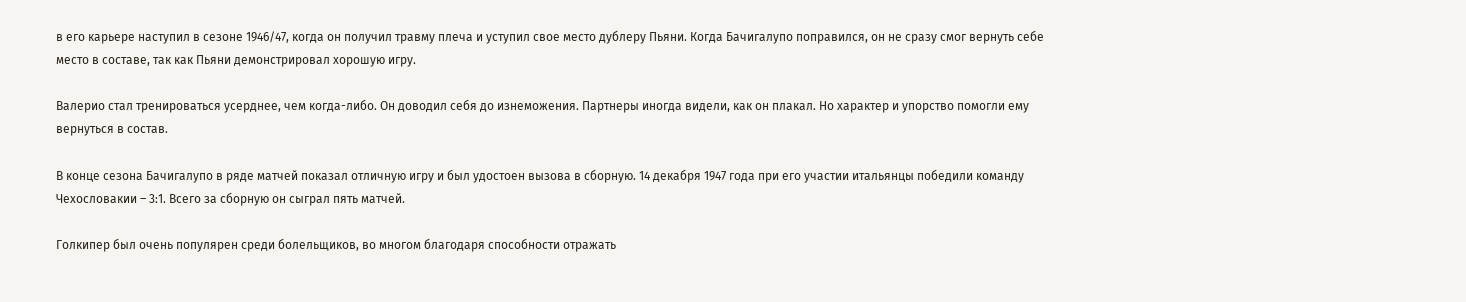в его карьере наступил в сезоне 1946/47, когда он получил травму плеча и уступил свое место дублеру Пьяни. Когда Бачигалупо поправился, он не сразу смог вернуть себе место в составе, так как Пьяни демонстрировал хорошую игру.

Валерио стал тренироваться усерднее, чем когда-либо. Он доводил себя до изнеможения. Партнеры иногда видели, как он плакал. Но характер и упорство помогли ему вернуться в состав.

В конце сезона Бачигалупо в ряде матчей показал отличную игру и был удостоен вызова в сборную. 14 декабря 1947 года при его участии итальянцы победили команду Чехословакии – 3:1. Всего за сборную он сыграл пять матчей.

Голкипер был очень популярен среди болельщиков, во многом благодаря способности отражать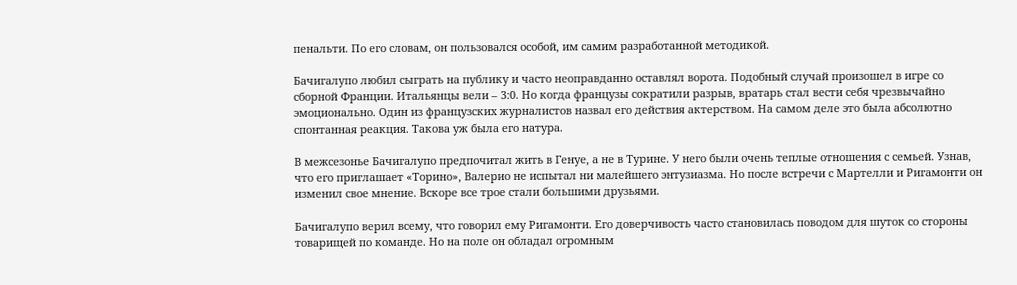пенальти. По его словам, он пользовался особой, им самим разработанной методикой.

Бачигалупо любил сыграть на публику и часто неоправданно оставлял ворота. Подобный случай произошел в игре со сборной Франции. Итальянцы вели – 3:0. Но когда французы сократили разрыв, вратарь стал вести себя чрезвычайно эмоционально. Один из французских журналистов назвал его действия актерством. На самом деле это была абсолютно спонтанная реакция. Такова уж была его натура.

В межсезонье Бачигалупо предпочитал жить в Генуе, а не в Турине. У него были очень теплые отношения с семьей. Узнав, что его приглашает «Торино», Валерио не испытал ни малейшего энтузиазма. Но после встречи с Мартелли и Ригамонти он изменил свое мнение. Вскоре все трое стали большими друзьями.

Бачигалупо верил всему, что говорил ему Ригамонти. Его доверчивость часто становилась поводом для шуток со стороны товарищей по команде. Но на поле он обладал огромным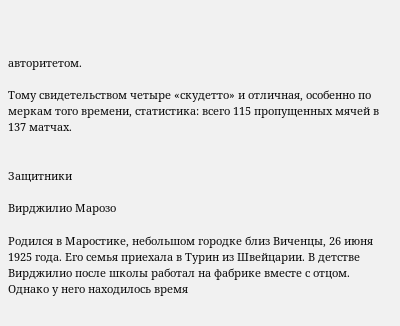авторитетом.

Тому свидетельством четыре «скудетто» и отличная, особенно по меркам того времени, статистика: всего 115 пропущенных мячей в 137 матчах.


Защитники

Вирджилио Марозо

Родился в Маростике, небольшом городке близ Виченцы, 26 июня 1925 года. Его семья приехала в Турин из Швейцарии. В детстве Вирджилио после школы работал на фабрике вместе с отцом. Однако у него находилось время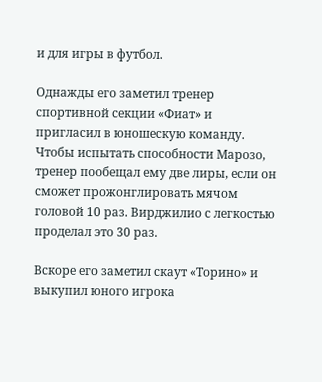и для игры в футбол.

Однажды его заметил тренер спортивной секции «Фиат» и пригласил в юношескую команду. Чтобы испытать способности Марозо, тренер пообещал ему две лиры, если он сможет прожонглировать мячом головой 10 раз. Вирджилио с легкостью проделал это 30 раз.

Вскоре его заметил скаут «Торино» и выкупил юного игрока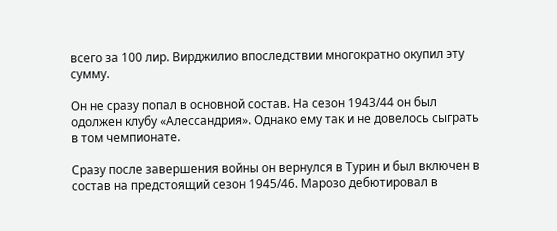всего за 100 лир. Вирджилио впоследствии многократно окупил эту сумму.

Он не сразу попал в основной состав. На сезон 1943/44 он был одолжен клубу «Алессандрия». Однако ему так и не довелось сыграть в том чемпионате.

Сразу после завершения войны он вернулся в Турин и был включен в состав на предстоящий сезон 1945/46. Марозо дебютировал в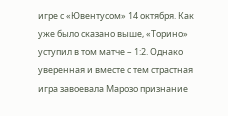игре с «Ювентусом» 14 октября. Как уже было сказано выше, «Торино» уступил в том матче – 1:2. Однако уверенная и вместе с тем страстная игра завоевала Марозо признание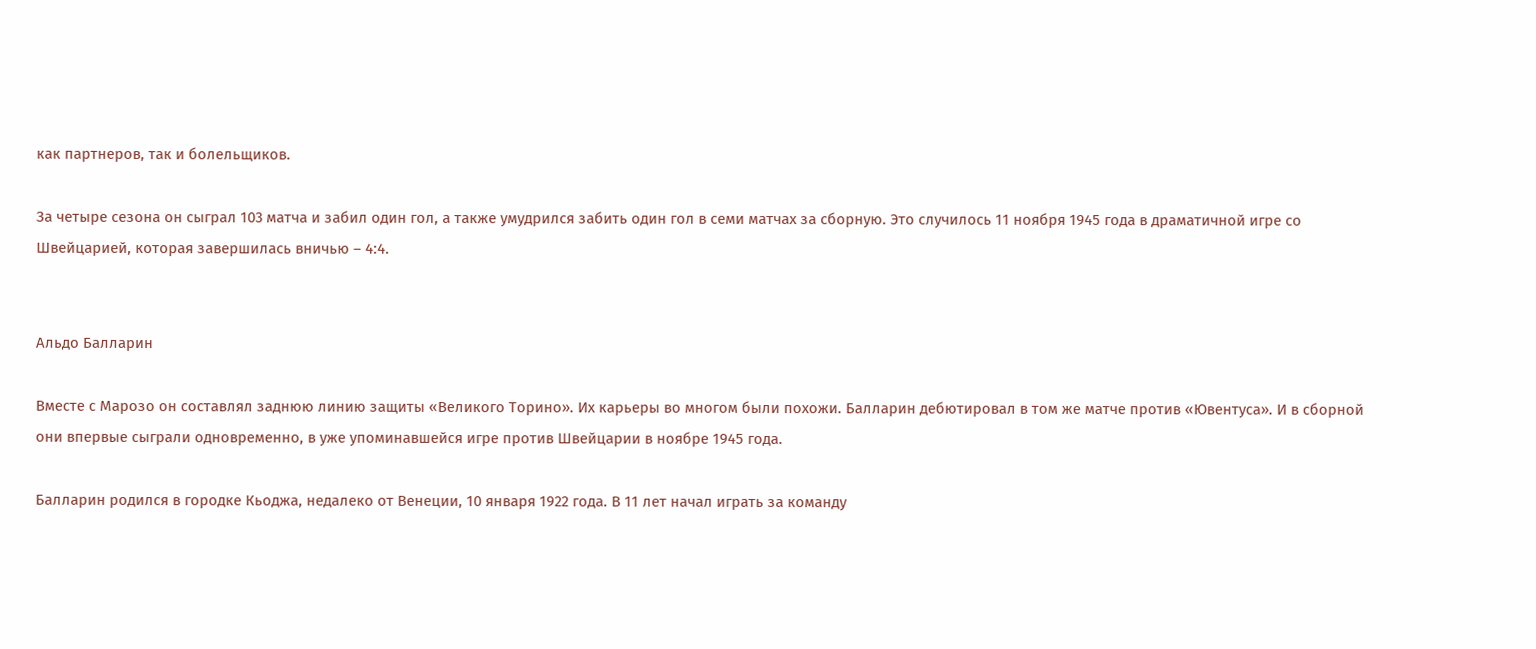как партнеров, так и болельщиков.

За четыре сезона он сыграл 103 матча и забил один гол, а также умудрился забить один гол в семи матчах за сборную. Это случилось 11 ноября 1945 года в драматичной игре со Швейцарией, которая завершилась вничью – 4:4.


Альдо Балларин

Вместе с Марозо он составлял заднюю линию защиты «Великого Торино». Их карьеры во многом были похожи. Балларин дебютировал в том же матче против «Ювентуса». И в сборной они впервые сыграли одновременно, в уже упоминавшейся игре против Швейцарии в ноябре 1945 года.

Балларин родился в городке Кьоджа, недалеко от Венеции, 10 января 1922 года. В 11 лет начал играть за команду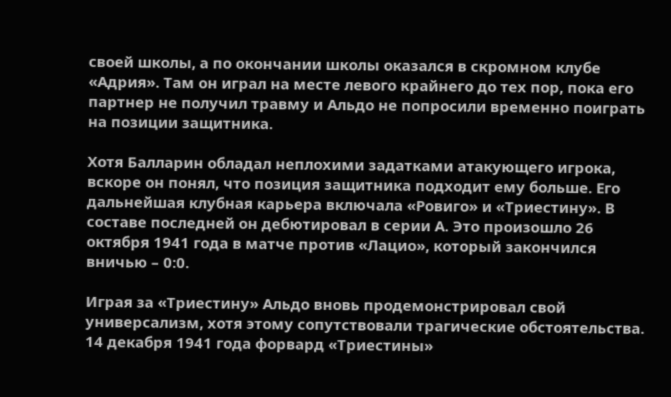своей школы, а по окончании школы оказался в скромном клубе «Адрия». Там он играл на месте левого крайнего до тех пор, пока его партнер не получил травму и Альдо не попросили временно поиграть на позиции защитника.

Хотя Балларин обладал неплохими задатками атакующего игрока, вскоре он понял, что позиция защитника подходит ему больше. Его дальнейшая клубная карьера включала «Ровиго» и «Триестину». В составе последней он дебютировал в серии А. Это произошло 26 октября 1941 года в матче против «Лацио», который закончился вничью – 0:0.

Играя за «Триестину» Альдо вновь продемонстрировал свой универсализм, хотя этому сопутствовали трагические обстоятельства. 14 декабря 1941 года форвард «Триестины»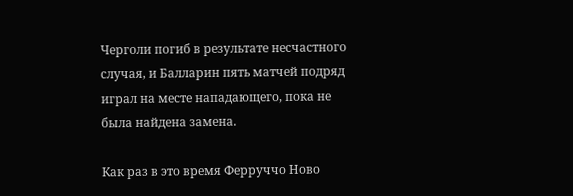Черголи погиб в результате несчастного случая, и Балларин пять матчей подряд играл на месте нападающего, пока не была найдена замена.

Как раз в это время Ферруччо Ново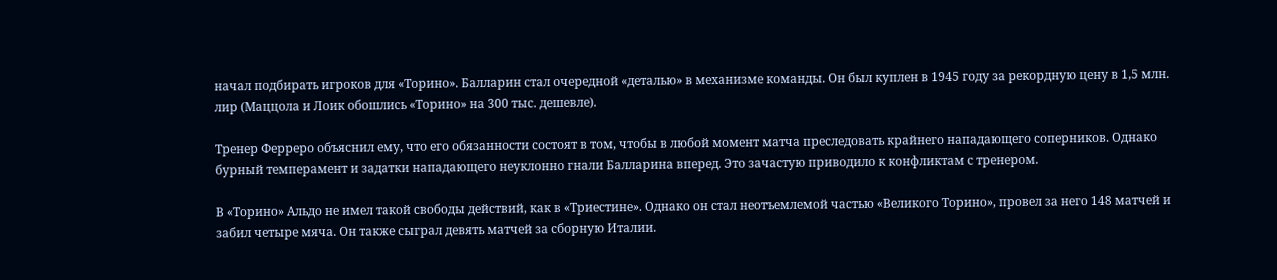начал подбирать игроков для «Торино». Балларин стал очередной «деталью» в механизме команды. Он был куплен в 1945 году за рекордную цену в 1,5 млн. лир (Маццола и Лоик обошлись «Торино» на 300 тыс. дешевле).

Тренер Ферреро объяснил ему, что его обязанности состоят в том, чтобы в любой момент матча преследовать крайнего нападающего соперников. Однако бурный темперамент и задатки нападающего неуклонно гнали Балларина вперед. Это зачастую приводило к конфликтам с тренером.

В «Торино» Альдо не имел такой свободы действий, как в «Триестине». Однако он стал неотъемлемой частью «Великого Торино», провел за него 148 матчей и забил четыре мяча. Он также сыграл девять матчей за сборную Италии.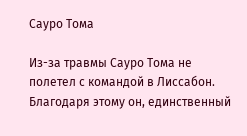Сауро Тома

Из-за травмы Сауро Тома не полетел с командой в Лиссабон. Благодаря этому он, единственный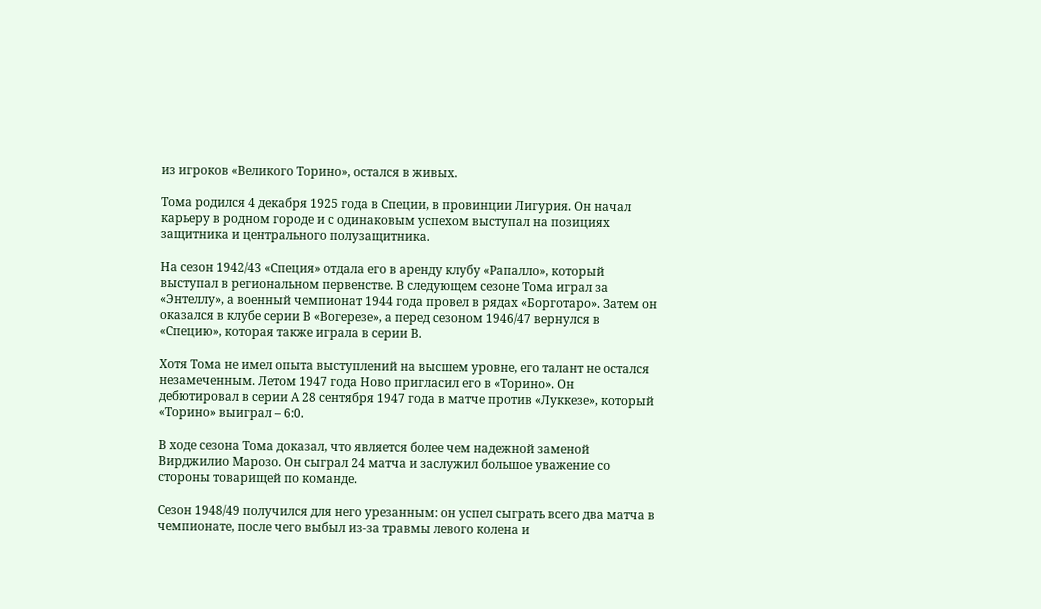из игроков «Великого Торино», остался в живых.

Тома родился 4 декабря 1925 года в Специи, в провинции Лигурия. Он начал карьеру в родном городе и с одинаковым успехом выступал на позициях защитника и центрального полузащитника.

На сезон 1942/43 «Специя» отдала его в аренду клубу «Рапалло», который выступал в региональном первенстве. В следующем сезоне Тома играл за «Энтеллу», а военный чемпионат 1944 года провел в рядах «Борготаро». Затем он оказался в клубе серии В «Вогерезе», а перед сезоном 1946/47 вернулся в «Специю», которая также играла в серии В.

Хотя Тома не имел опыта выступлений на высшем уровне, его талант не остался незамеченным. Летом 1947 года Ново пригласил его в «Торино». Он дебютировал в серии А 28 сентября 1947 года в матче против «Луккезе», который «Торино» выиграл – 6:0.

В ходе сезона Тома доказал, что является более чем надежной заменой Вирджилио Марозо. Он сыграл 24 матча и заслужил большое уважение со стороны товарищей по команде.

Сезон 1948/49 получился для него урезанным: он успел сыграть всего два матча в чемпионате, после чего выбыл из-за травмы левого колена и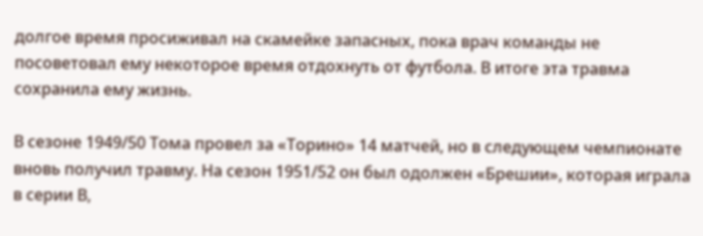долгое время просиживал на скамейке запасных, пока врач команды не посоветовал ему некоторое время отдохнуть от футбола. В итоге эта травма сохранила ему жизнь.

В сезоне 1949/50 Тома провел за «Торино» 14 матчей, но в следующем чемпионате вновь получил травму. На сезон 1951/52 он был одолжен «Брешии», которая играла в серии В,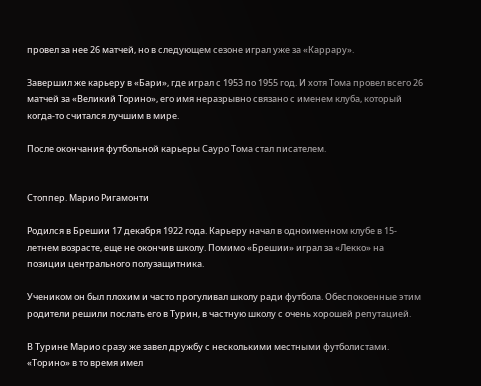провел за нее 26 матчей, но в следующем сезоне играл уже за «Каррару».

Завершил же карьеру в «Бари», где играл с 1953 по 1955 год. И хотя Тома провел всего 26 матчей за «Великий Торино», его имя неразрывно связано с именем клуба, который когда-то считался лучшим в мире.

После окончания футбольной карьеры Сауро Тома стал писателем.


Стоппер. Марио Ригамонти

Родился в Брешии 17 декабря 1922 года. Карьеру начал в одноименном клубе в 15-летнем возрасте, еще не окончив школу. Помимо «Брешии» играл за «Лекко» на позиции центрального полузащитника.

Учеником он был плохим и часто прогуливал школу ради футбола. Обеспокоенные этим родители решили послать его в Турин, в частную школу с очень хорошей репутацией.

В Турине Марио сразу же завел дружбу с несколькими местными футболистами. «Торино» в то время имел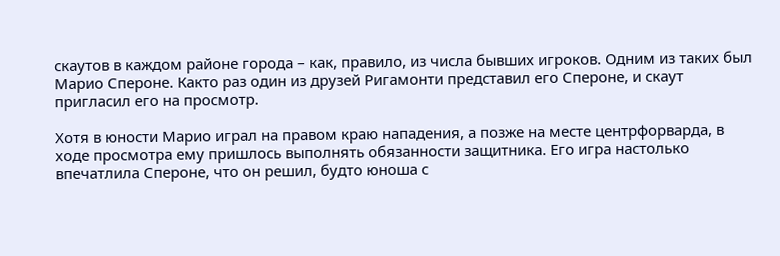скаутов в каждом районе города – как, правило, из числа бывших игроков. Одним из таких был Марио Спероне. Както раз один из друзей Ригамонти представил его Спероне, и скаут пригласил его на просмотр.

Хотя в юности Марио играл на правом краю нападения, а позже на месте центрфорварда, в ходе просмотра ему пришлось выполнять обязанности защитника. Его игра настолько впечатлила Спероне, что он решил, будто юноша с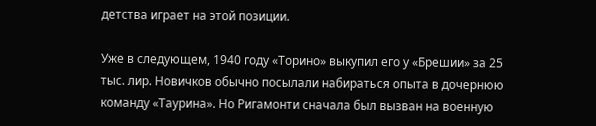детства играет на этой позиции.

Уже в следующем, 1940 году «Торино» выкупил его у «Брешии» за 25 тыс. лир. Новичков обычно посылали набираться опыта в дочернюю команду «Таурина». Но Ригамонти сначала был вызван на военную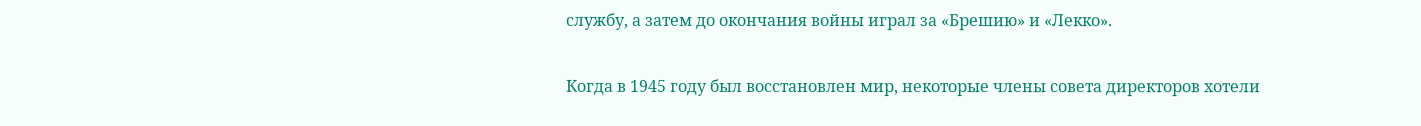службу, а затем до окончания войны играл за «Брешию» и «Лекко».

Когда в 1945 году был восстановлен мир, некоторые члены совета директоров хотели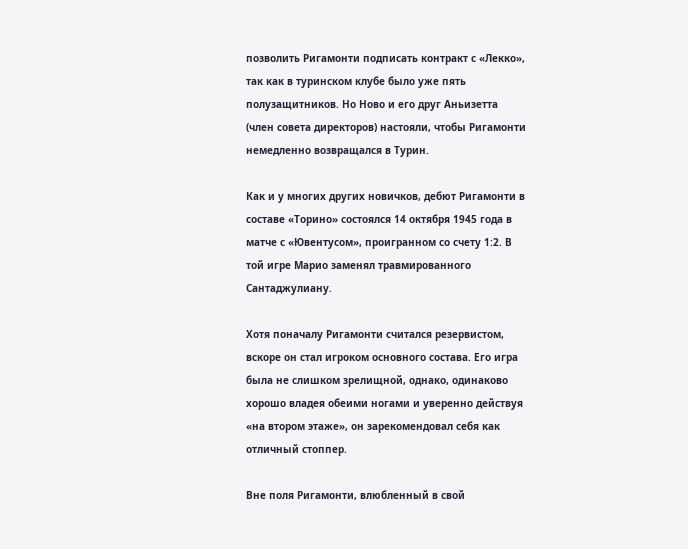позволить Ригамонти подписать контракт с «Лекко», так как в туринском клубе было уже пять полузащитников. Но Ново и его друг Аньизетта (член совета директоров) настояли, чтобы Ригамонти немедленно возвращался в Турин.

Как и у многих других новичков, дебют Ригамонти в составе «Торино» состоялся 14 октября 1945 года в матче с «Ювентусом», проигранном со счету 1:2. В той игре Марио заменял травмированного Сантаджулиану.

Хотя поначалу Ригамонти считался резервистом, вскоре он стал игроком основного состава. Его игра была не слишком зрелищной, однако, одинаково хорошо владея обеими ногами и уверенно действуя «на втором этаже», он зарекомендовал себя как отличный стоппер.

Вне поля Ригамонти, влюбленный в свой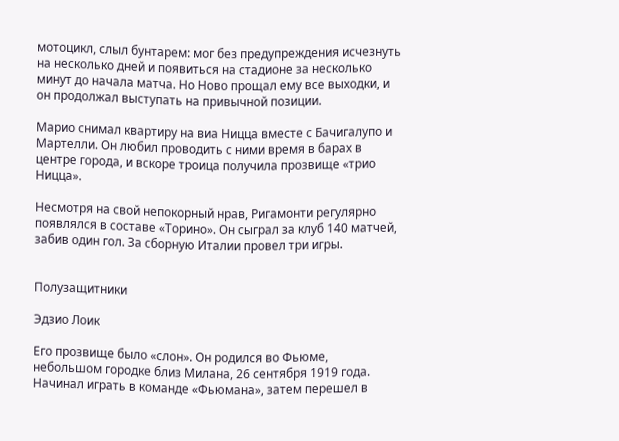мотоцикл, слыл бунтарем: мог без предупреждения исчезнуть на несколько дней и появиться на стадионе за несколько минут до начала матча. Но Ново прощал ему все выходки, и он продолжал выступать на привычной позиции.

Марио снимал квартиру на виа Ницца вместе с Бачигалупо и Мартелли. Он любил проводить с ними время в барах в центре города, и вскоре троица получила прозвище «трио Ницца».

Несмотря на свой непокорный нрав, Ригамонти регулярно появлялся в составе «Торино». Он сыграл за клуб 140 матчей, забив один гол. За сборную Италии провел три игры.


Полузащитники

Эдзио Лоик

Его прозвище было «слон». Он родился во Фьюме, небольшом городке близ Милана, 26 сентября 1919 года. Начинал играть в команде «Фьюмана», затем перешел в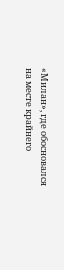«Милан», где обосновался на месте крайнего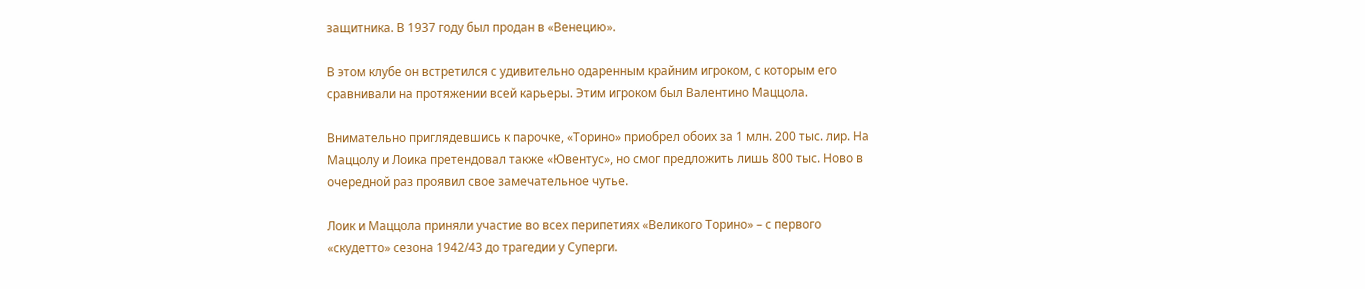защитника. В 1937 году был продан в «Венецию».

В этом клубе он встретился с удивительно одаренным крайним игроком, с которым его сравнивали на протяжении всей карьеры. Этим игроком был Валентино Маццола.

Внимательно приглядевшись к парочке, «Торино» приобрел обоих за 1 млн. 200 тыс. лир. На Маццолу и Лоика претендовал также «Ювентус», но смог предложить лишь 800 тыс. Ново в очередной раз проявил свое замечательное чутье.

Лоик и Маццола приняли участие во всех перипетиях «Великого Торино» – с первого «скудетто» сезона 1942/43 до трагедии у Суперги.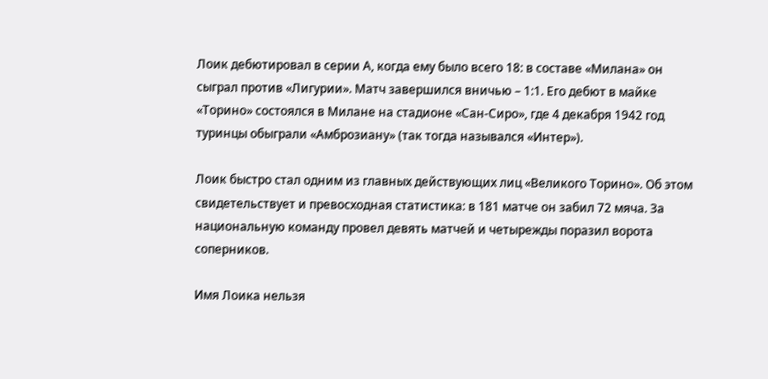Лоик дебютировал в серии А, когда ему было всего 18: в составе «Милана» он сыграл против «Лигурии». Матч завершился вничью – 1:1. Его дебют в майке «Торино» состоялся в Милане на стадионе «Сан-Сиро», где 4 декабря 1942 год туринцы обыграли «Амброзиану» (так тогда назывался «Интер»).

Лоик быстро стал одним из главных действующих лиц «Великого Торино». Об этом свидетельствует и превосходная статистика: в 181 матче он забил 72 мяча. За национальную команду провел девять матчей и четырежды поразил ворота соперников.

Имя Лоика нельзя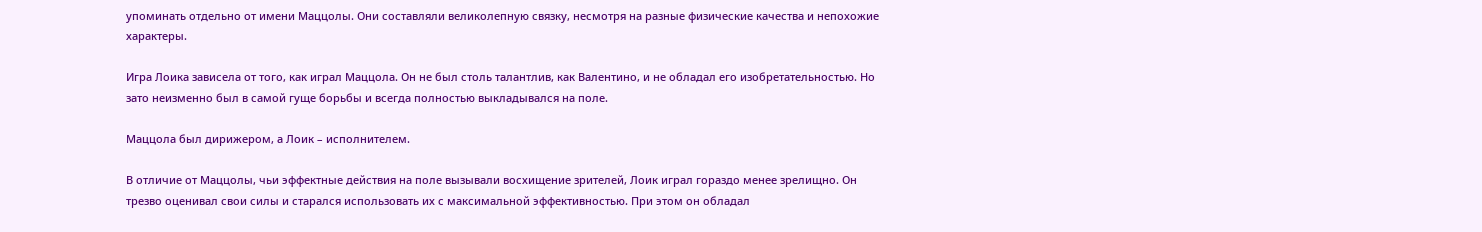упоминать отдельно от имени Маццолы. Они составляли великолепную связку, несмотря на разные физические качества и непохожие характеры.

Игра Лоика зависела от того, как играл Маццола. Он не был столь талантлив, как Валентино, и не обладал его изобретательностью. Но зато неизменно был в самой гуще борьбы и всегда полностью выкладывался на поле.

Маццола был дирижером, а Лоик – исполнителем.

В отличие от Маццолы, чьи эффектные действия на поле вызывали восхищение зрителей, Лоик играл гораздо менее зрелищно. Он трезво оценивал свои силы и старался использовать их с максимальной эффективностью. При этом он обладал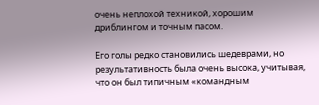очень неплохой техникой, хорошим дриблингом и точным пасом.

Его голы редко становились шедеврами, но результативность была очень высока, учитывая, что он был типичным «командным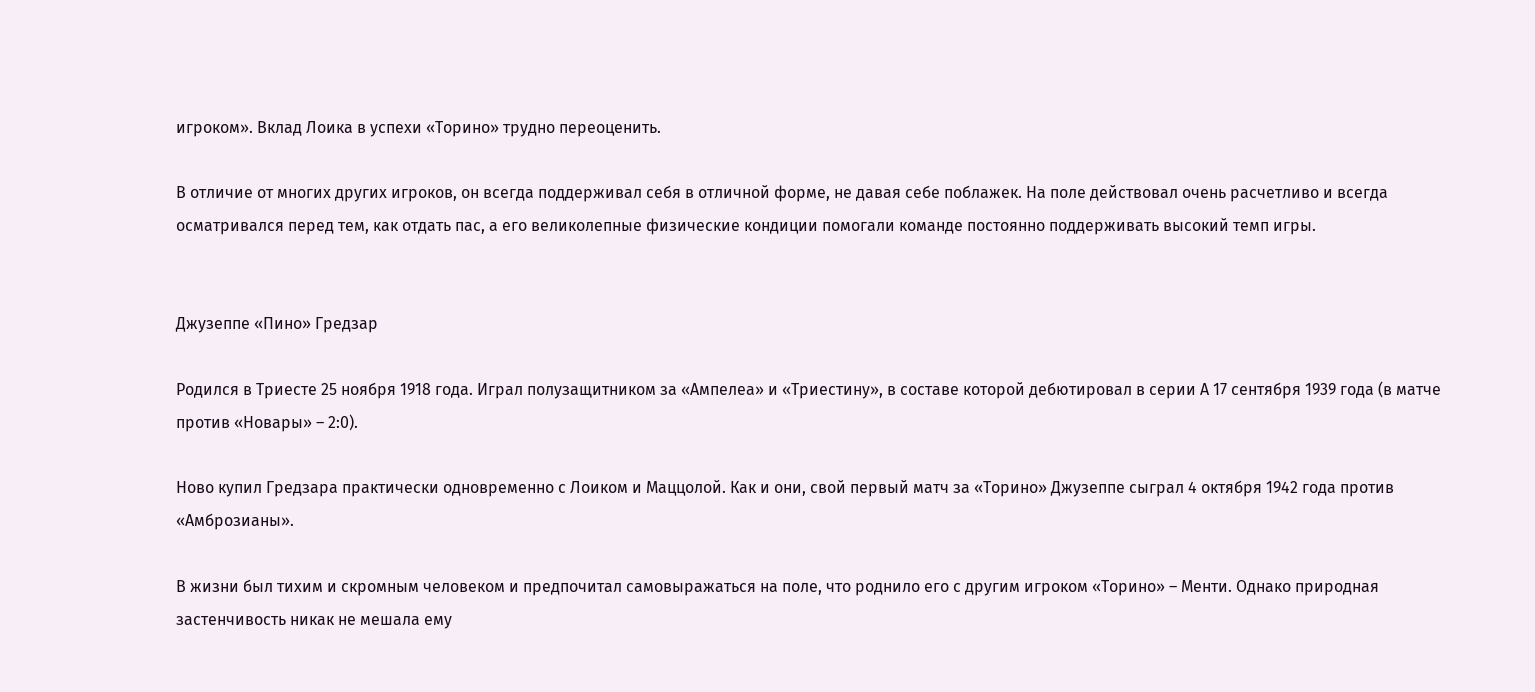игроком». Вклад Лоика в успехи «Торино» трудно переоценить.

В отличие от многих других игроков, он всегда поддерживал себя в отличной форме, не давая себе поблажек. На поле действовал очень расчетливо и всегда осматривался перед тем, как отдать пас, а его великолепные физические кондиции помогали команде постоянно поддерживать высокий темп игры.


Джузеппе «Пино» Гредзар

Родился в Триесте 25 ноября 1918 года. Играл полузащитником за «Ампелеа» и «Триестину», в составе которой дебютировал в серии А 17 сентября 1939 года (в матче против «Новары» – 2:0).

Ново купил Гредзара практически одновременно с Лоиком и Маццолой. Как и они, свой первый матч за «Торино» Джузеппе сыграл 4 октября 1942 года против «Амброзианы».

В жизни был тихим и скромным человеком и предпочитал самовыражаться на поле, что роднило его с другим игроком «Торино» – Менти. Однако природная застенчивость никак не мешала ему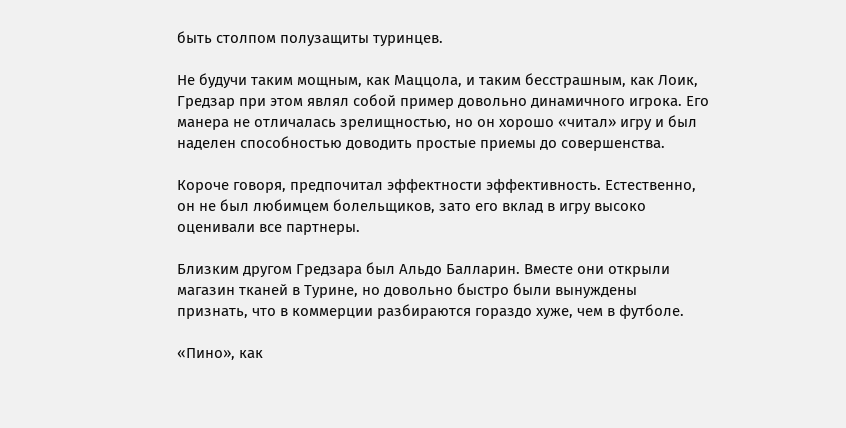быть столпом полузащиты туринцев.

Не будучи таким мощным, как Маццола, и таким бесстрашным, как Лоик, Гредзар при этом являл собой пример довольно динамичного игрока. Его манера не отличалась зрелищностью, но он хорошо «читал» игру и был наделен способностью доводить простые приемы до совершенства.

Короче говоря, предпочитал эффектности эффективность. Естественно, он не был любимцем болельщиков, зато его вклад в игру высоко оценивали все партнеры.

Близким другом Гредзара был Альдо Балларин. Вместе они открыли магазин тканей в Турине, но довольно быстро были вынуждены признать, что в коммерции разбираются гораздо хуже, чем в футболе.

«Пино», как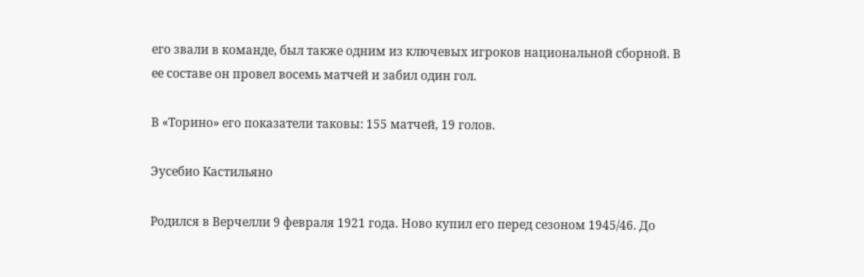его звали в команде, был также одним из ключевых игроков национальной сборной. В ее составе он провел восемь матчей и забил один гол.

В «Торино» его показатели таковы: 155 матчей, 19 голов.

Эусебио Кастильяно

Родился в Верчелли 9 февраля 1921 года. Ново купил его перед сезоном 1945/46. До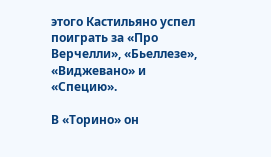этого Кастильяно успел поиграть за «Про Верчелли», «Бьеллезе», «Виджевано» и «Специю».

В «Торино» он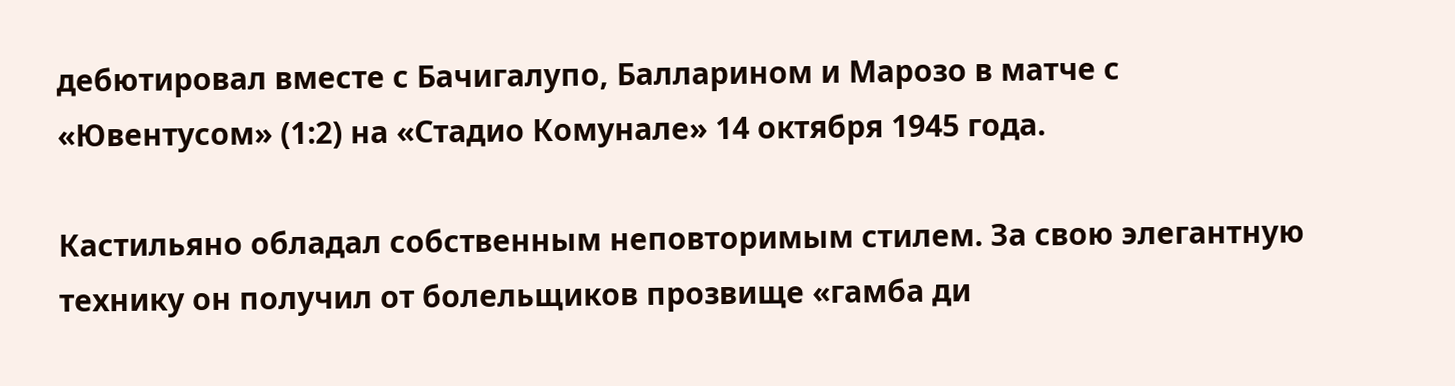дебютировал вместе с Бачигалупо, Балларином и Марозо в матче с «Ювентусом» (1:2) на «Стадио Комунале» 14 октября 1945 года.

Кастильяно обладал собственным неповторимым стилем. За свою элегантную технику он получил от болельщиков прозвище «гамба ди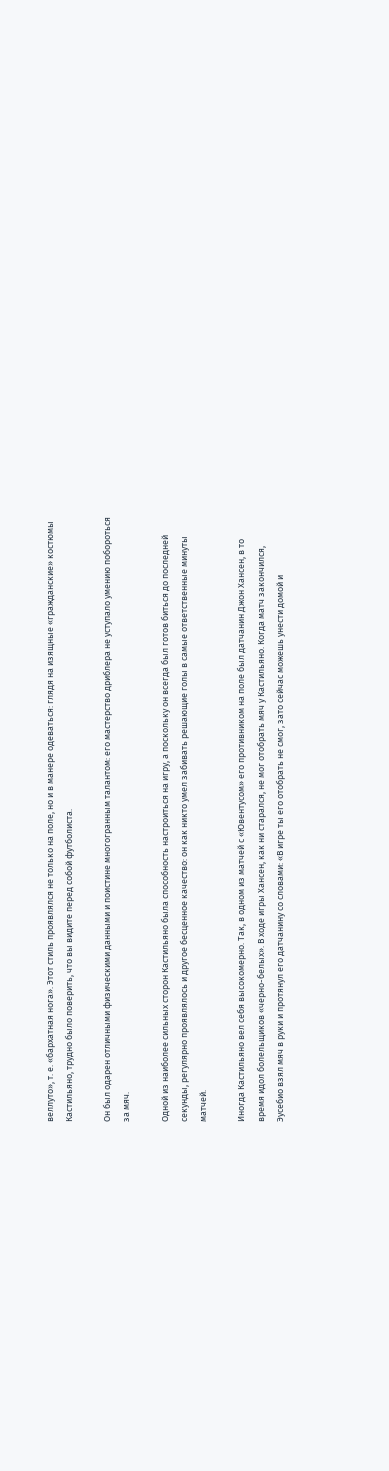веллуто», т. е. «бархатная нога». Этот стиль проявлялся не только на поле, но и в манере одеваться: глядя на изящные «гражданские» костюмы Кастильяно, трудно было поверить, что вы видите перед собой футболиста.

Он был одарен отличными физическими данными и поистине многогранным талантом: его мастерство дриблера не уступало умению побороться за мяч.

Одной из наиболее сильных сторон Кастильяно была способность настроиться на игру, а поскольку он всегда был готов биться до последней секунды, регулярно проявлялось и другое бесценное качество: он как никто умел забивать решающие голы в самые ответственные минуты матчей.

Иногда Кастильяно вел себя высокомерно. Так, в одном из матчей с «Ювентусом» его противником на поле был датчанин Джон Хансен, в то время идол болельщиков «черно-белых». В ходе игры Хансен, как ни старался, не мог отобрать мяч у Кастильяно. Когда матч закончился, Эусебио взял мяч в руки и протянул его датчанину со словами: «В игре ты его отобрать не смог, зато сейчас можешь унести домой и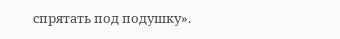спрятать под подушку».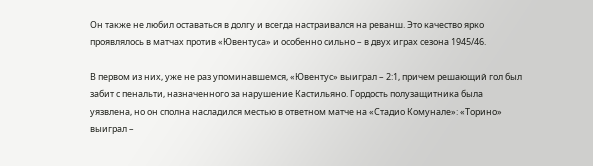Он также не любил оставаться в долгу и всегда настраивался на реванш. Это качество ярко проявлялось в матчах против «Ювентуса» и особенно сильно – в двух играх сезона 1945/46.

В первом из них, уже не раз упоминавшемся, «Ювентус» выиграл – 2:1, причем решающий гол был забит с пенальти, назначенного за нарушение Кастильяно. Гордость полузащитника была уязвлена, но он сполна насладился местью в ответном матче на «Стадио Комунале»: «Торино» выиграл –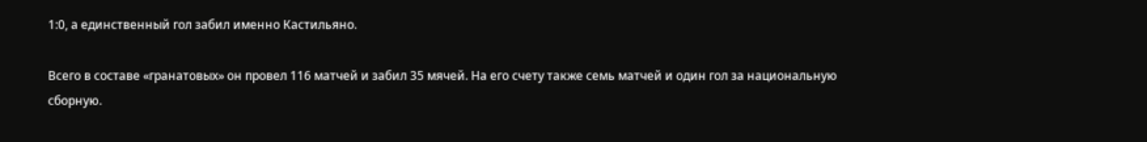1:0, а единственный гол забил именно Кастильяно.

Всего в составе «гранатовых» он провел 116 матчей и забил 35 мячей. На его счету также семь матчей и один гол за национальную сборную.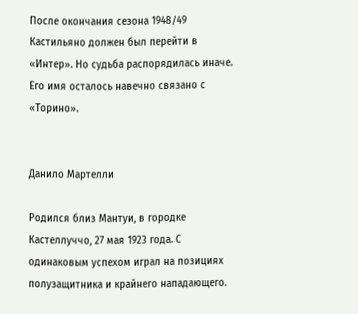После окончания сезона 1948/49 Кастильяно должен был перейти в «Интер». Но судьба распорядилась иначе. Его имя осталось навечно связано с «Торино».


Данило Мартелли

Родился близ Мантуи, в городке Кастеллуччо, 27 мая 1923 года. С одинаковым успехом играл на позициях полузащитника и крайнего нападающего.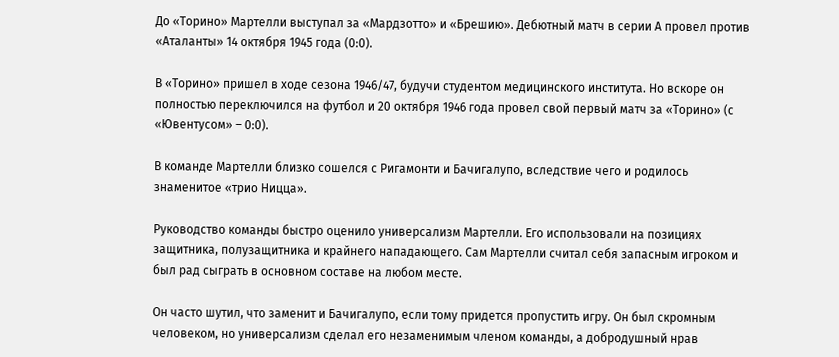До «Торино» Мартелли выступал за «Мардзотто» и «Брешию». Дебютный матч в серии А провел против «Аталанты» 14 октября 1945 года (0:0).

В «Торино» пришел в ходе сезона 1946/47, будучи студентом медицинского института. Но вскоре он полностью переключился на футбол и 20 октября 1946 года провел свой первый матч за «Торино» (с «Ювентусом» – 0:0).

В команде Мартелли близко сошелся с Ригамонти и Бачигалупо, вследствие чего и родилось знаменитое «трио Ницца».

Руководство команды быстро оценило универсализм Мартелли. Его использовали на позициях защитника, полузащитника и крайнего нападающего. Сам Мартелли считал себя запасным игроком и был рад сыграть в основном составе на любом месте.

Он часто шутил, что заменит и Бачигалупо, если тому придется пропустить игру. Он был скромным человеком, но универсализм сделал его незаменимым членом команды, а добродушный нрав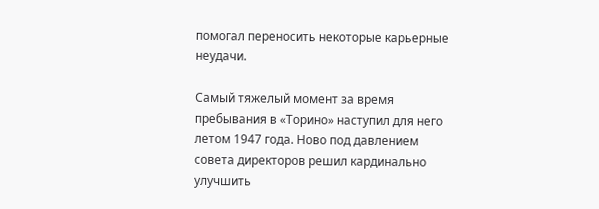помогал переносить некоторые карьерные неудачи.

Самый тяжелый момент за время пребывания в «Торино» наступил для него летом 1947 года. Ново под давлением совета директоров решил кардинально улучшить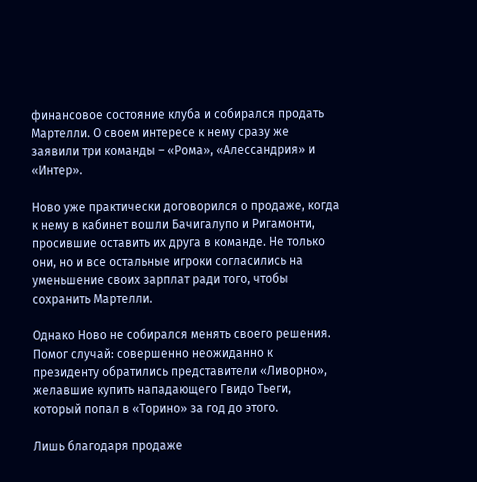финансовое состояние клуба и собирался продать Мартелли. О своем интересе к нему сразу же заявили три команды – «Рома», «Алессандрия» и «Интер».

Ново уже практически договорился о продаже, когда к нему в кабинет вошли Бачигалупо и Ригамонти, просившие оставить их друга в команде. Не только они, но и все остальные игроки согласились на уменьшение своих зарплат ради того, чтобы сохранить Мартелли.

Однако Ново не собирался менять своего решения. Помог случай: совершенно неожиданно к президенту обратились представители «Ливорно», желавшие купить нападающего Гвидо Тьеги, который попал в «Торино» за год до этого.

Лишь благодаря продаже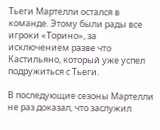Тьеги Мартелли остался в команде. Этому были рады все игроки «Торино», за исключением разве что Кастильяно, который уже успел подружиться с Тьеги.

В последующие сезоны Мартелли не раз доказал, что заслужил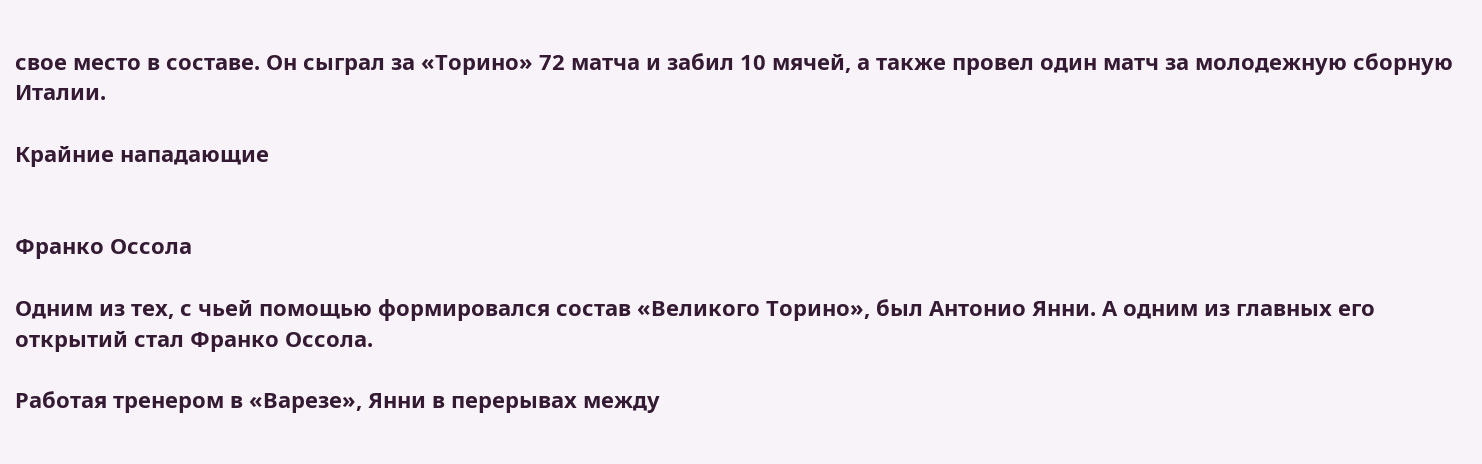свое место в составе. Он сыграл за «Торино» 72 матча и забил 10 мячей, а также провел один матч за молодежную сборную Италии.

Крайние нападающие


Франко Оссола

Одним из тех, с чьей помощью формировался состав «Великого Торино», был Антонио Янни. А одним из главных его открытий стал Франко Оссола.

Работая тренером в «Варезе», Янни в перерывах между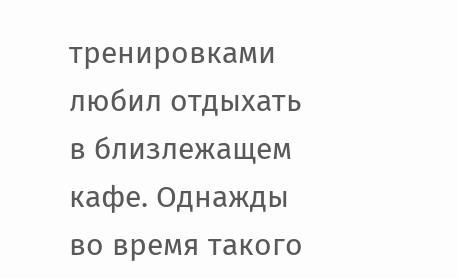тренировками любил отдыхать в близлежащем кафе. Однажды во время такого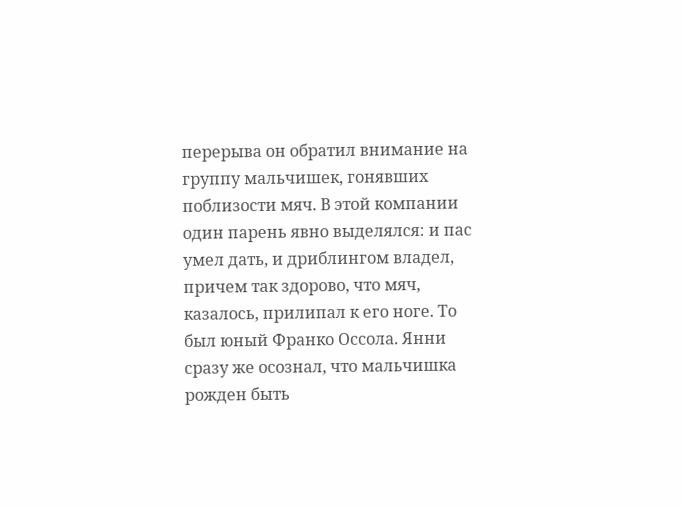перерыва он обратил внимание на группу мальчишек, гонявших поблизости мяч. В этой компании один парень явно выделялся: и пас умел дать, и дриблингом владел, причем так здорово, что мяч, казалось, прилипал к его ноге. То был юный Франко Оссола. Янни сразу же осознал, что мальчишка рожден быть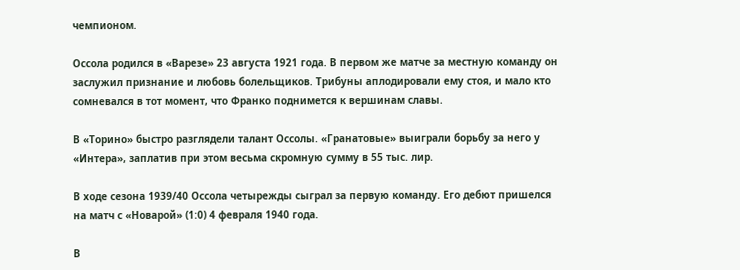чемпионом.

Оссола родился в «Варезе» 23 августа 1921 года. В первом же матче за местную команду он заслужил признание и любовь болельщиков. Трибуны аплодировали ему стоя, и мало кто сомневался в тот момент, что Франко поднимется к вершинам славы.

В «Торино» быстро разглядели талант Оссолы. «Гранатовые» выиграли борьбу за него у «Интера», заплатив при этом весьма скромную сумму в 55 тыс. лир.

В ходе сезона 1939/40 Оссола четырежды сыграл за первую команду. Его дебют пришелся на матч с «Новарой» (1:0) 4 февраля 1940 года.

В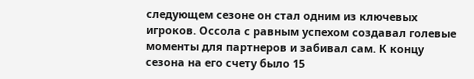следующем сезоне он стал одним из ключевых игроков. Оссола с равным успехом создавал голевые моменты для партнеров и забивал сам. К концу сезона на его счету было 15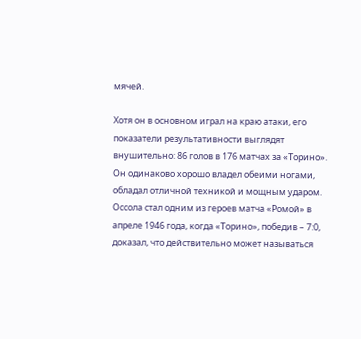мячей.

Хотя он в основном играл на краю атаки, его показатели результативности выглядят внушительно: 86 голов в 176 матчах за «Торино». Он одинаково хорошо владел обеими ногами, обладал отличной техникой и мощным ударом.
Оссола стал одним из героев матча «Ромой» в апреле 1946 года, когда «Торино», победив – 7:0, доказал, что действительно может называться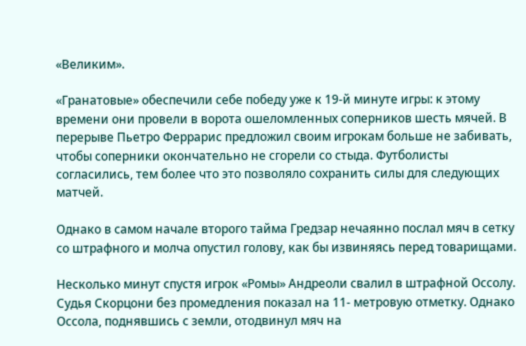«Великим».

«Гранатовые» обеспечили себе победу уже к 19-й минуте игры: к этому времени они провели в ворота ошеломленных соперников шесть мячей. В перерыве Пьетро Феррарис предложил своим игрокам больше не забивать, чтобы соперники окончательно не сгорели со стыда. Футболисты согласились, тем более что это позволяло сохранить силы для следующих матчей.

Однако в самом начале второго тайма Гредзар нечаянно послал мяч в сетку со штрафного и молча опустил голову, как бы извиняясь перед товарищами.

Несколько минут спустя игрок «Ромы» Андреоли свалил в штрафной Оссолу. Судья Скорцони без промедления показал на 11- метровую отметку. Однако Оссола, поднявшись с земли, отодвинул мяч на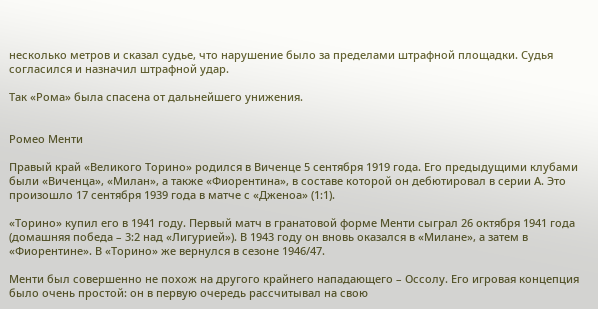несколько метров и сказал судье, что нарушение было за пределами штрафной площадки. Судья согласился и назначил штрафной удар.

Так «Рома» была спасена от дальнейшего унижения.


Ромео Менти

Правый край «Великого Торино» родился в Виченце 5 сентября 1919 года. Его предыдущими клубами были «Виченца», «Милан», а также «Фиорентина», в составе которой он дебютировал в серии А. Это произошло 17 сентября 1939 года в матче с «Дженоа» (1:1).

«Торино» купил его в 1941 году. Первый матч в гранатовой форме Менти сыграл 26 октября 1941 года (домашняя победа – 3:2 над «Лигурией»). В 1943 году он вновь оказался в «Милане», а затем в «Фиорентине». В «Торино» же вернулся в сезоне 1946/47.

Менти был совершенно не похож на другого крайнего нападающего – Оссолу. Его игровая концепция было очень простой: он в первую очередь рассчитывал на свою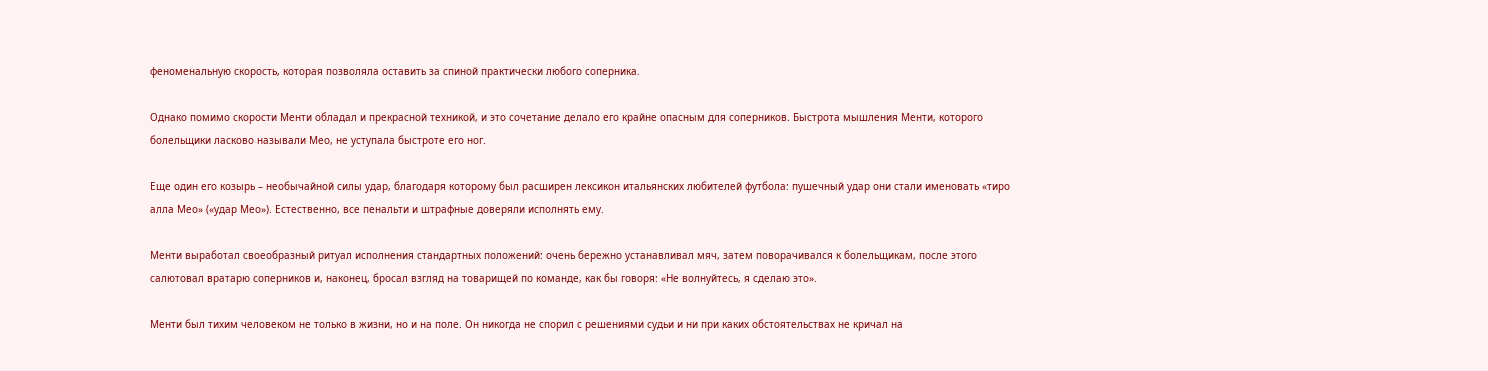феноменальную скорость, которая позволяла оставить за спиной практически любого соперника.

Однако помимо скорости Менти обладал и прекрасной техникой, и это сочетание делало его крайне опасным для соперников. Быстрота мышления Менти, которого болельщики ласково называли Мео, не уступала быстроте его ног.

Еще один его козырь – необычайной силы удар, благодаря которому был расширен лексикон итальянских любителей футбола: пушечный удар они стали именовать «тиро алла Мео» («удар Мео»). Естественно, все пенальти и штрафные доверяли исполнять ему.

Менти выработал своеобразный ритуал исполнения стандартных положений: очень бережно устанавливал мяч, затем поворачивался к болельщикам, после этого салютовал вратарю соперников и, наконец, бросал взгляд на товарищей по команде, как бы говоря: «Не волнуйтесь, я сделаю это».

Менти был тихим человеком не только в жизни, но и на поле. Он никогда не спорил с решениями судьи и ни при каких обстоятельствах не кричал на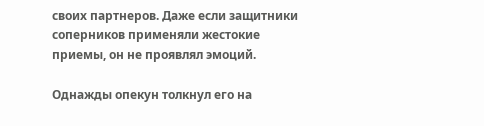своих партнеров. Даже если защитники соперников применяли жестокие приемы, он не проявлял эмоций.

Однажды опекун толкнул его на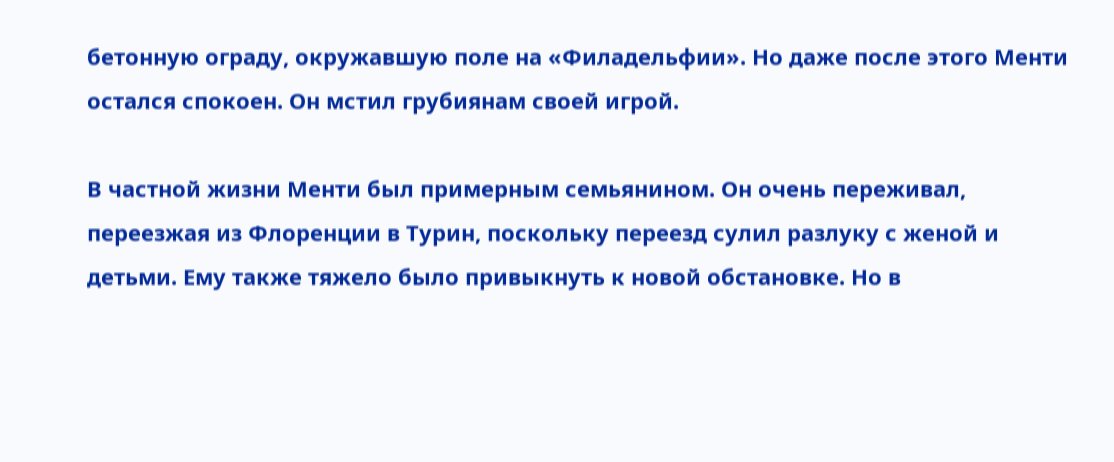бетонную ограду, окружавшую поле на «Филадельфии». Но даже после этого Менти остался спокоен. Он мстил грубиянам своей игрой.

В частной жизни Менти был примерным семьянином. Он очень переживал, переезжая из Флоренции в Турин, поскольку переезд сулил разлуку с женой и детьми. Ему также тяжело было привыкнуть к новой обстановке. Но в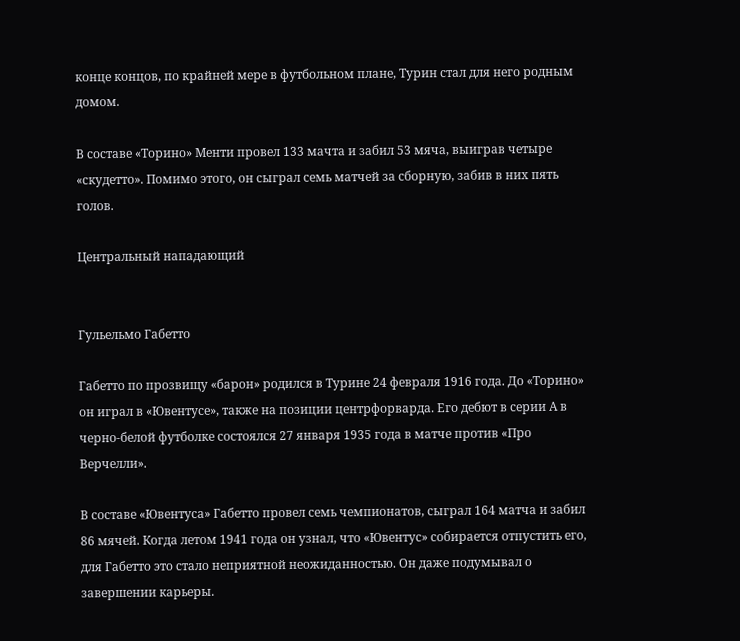конце концов, по крайней мере в футбольном плане, Турин стал для него родным домом.

В составе «Торино» Менти провел 133 мачта и забил 53 мяча, выиграв четыре «скудетто». Помимо этого, он сыграл семь матчей за сборную, забив в них пять голов.

Центральный нападающий


Гульельмо Габетто

Габетто по прозвищу «барон» родился в Турине 24 февраля 1916 года. До «Торино» он играл в «Ювентусе», также на позиции центрфорварда. Его дебют в серии А в черно-белой футболке состоялся 27 января 1935 года в матче против «Про Верчелли».

В составе «Ювентуса» Габетто провел семь чемпионатов, сыграл 164 матча и забил 86 мячей. Когда летом 1941 года он узнал, что «Ювентус» собирается отпустить его, для Габетто это стало неприятной неожиданностью. Он даже подумывал о завершении карьеры.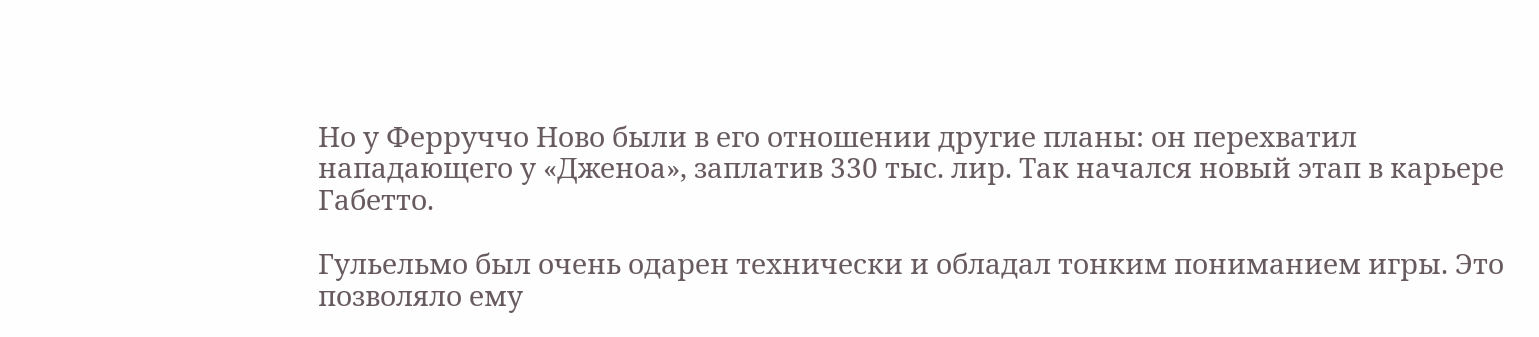Но у Ферруччо Ново были в его отношении другие планы: он перехватил нападающего у «Дженоа», заплатив 330 тыс. лир. Так начался новый этап в карьере Габетто.

Гульельмо был очень одарен технически и обладал тонким пониманием игры. Это позволяло ему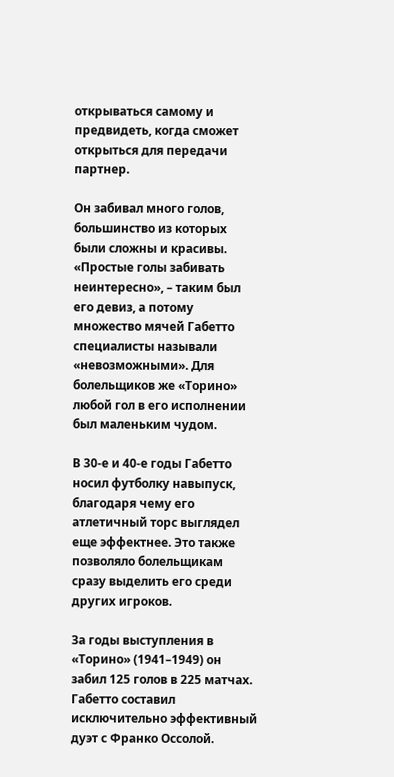открываться самому и предвидеть, когда сможет открыться для передачи партнер.

Он забивал много голов, большинство из которых были сложны и красивы. «Простые голы забивать неинтересно», – таким был его девиз, а потому множество мячей Габетто специалисты называли «невозможными». Для болельщиков же «Торино» любой гол в его исполнении был маленьким чудом.

В 30-е и 40-е годы Габетто носил футболку навыпуск, благодаря чему его атлетичный торс выглядел еще эффектнее. Это также позволяло болельщикам сразу выделить его среди других игроков.

За годы выступления в «Торино» (1941–1949) он забил 125 голов в 225 матчах. Габетто составил исключительно эффективный дуэт с Франко Оссолой.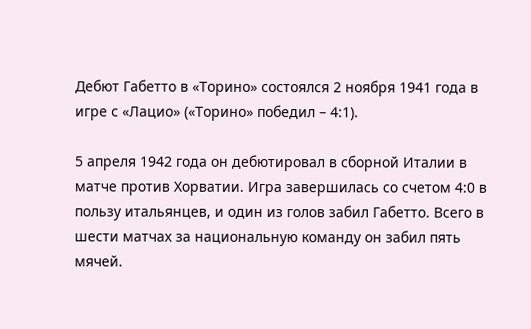Дебют Габетто в «Торино» состоялся 2 ноября 1941 года в игре с «Лацио» («Торино» победил – 4:1).

5 апреля 1942 года он дебютировал в сборной Италии в матче против Хорватии. Игра завершилась со счетом 4:0 в пользу итальянцев, и один из голов забил Габетто. Всего в шести матчах за национальную команду он забил пять мячей.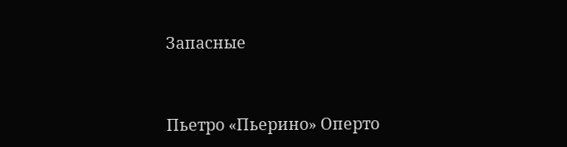Запасные


Пьетро «Пьерино» Оперто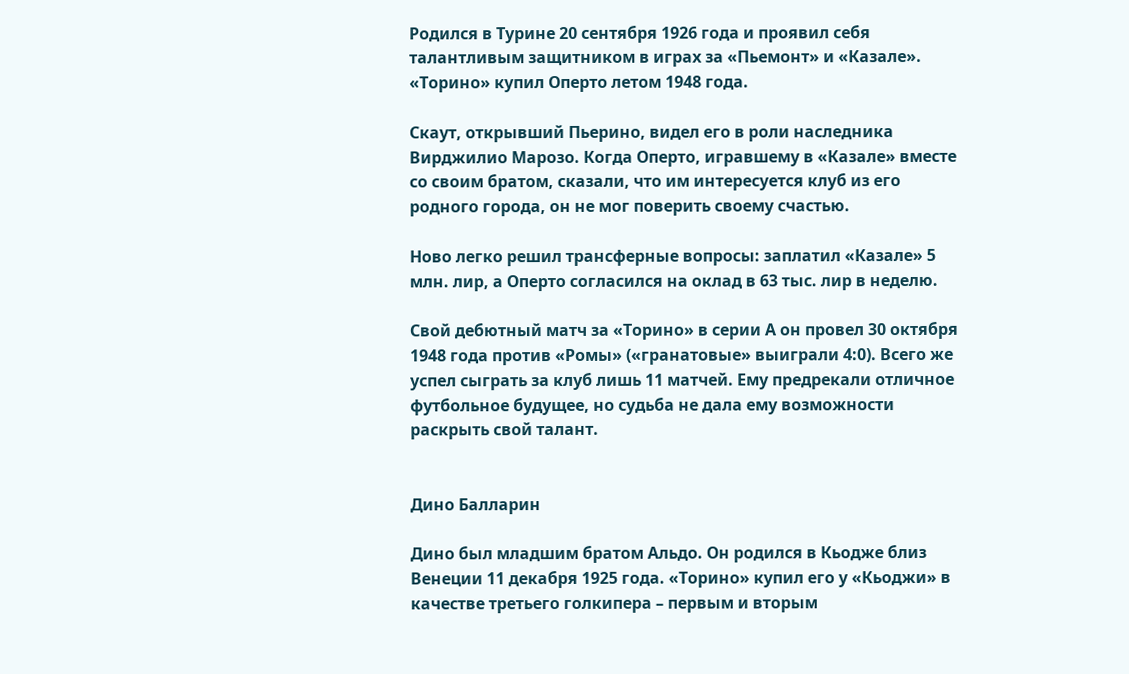Родился в Турине 20 сентября 1926 года и проявил себя талантливым защитником в играх за «Пьемонт» и «Казале». «Торино» купил Оперто летом 1948 года.

Скаут, открывший Пьерино, видел его в роли наследника Вирджилио Марозо. Когда Оперто, игравшему в «Казале» вместе со своим братом, сказали, что им интересуется клуб из его родного города, он не мог поверить своему счастью.

Ново легко решил трансферные вопросы: заплатил «Казале» 5 млн. лир, а Оперто согласился на оклад в 63 тыс. лир в неделю.

Свой дебютный матч за «Торино» в серии А он провел 30 октября 1948 года против «Ромы» («гранатовые» выиграли 4:0). Всего же успел сыграть за клуб лишь 11 матчей. Ему предрекали отличное футбольное будущее, но судьба не дала ему возможности раскрыть свой талант.


Дино Балларин

Дино был младшим братом Альдо. Он родился в Кьодже близ Венеции 11 декабря 1925 года. «Торино» купил его у «Кьоджи» в качестве третьего голкипера – первым и вторым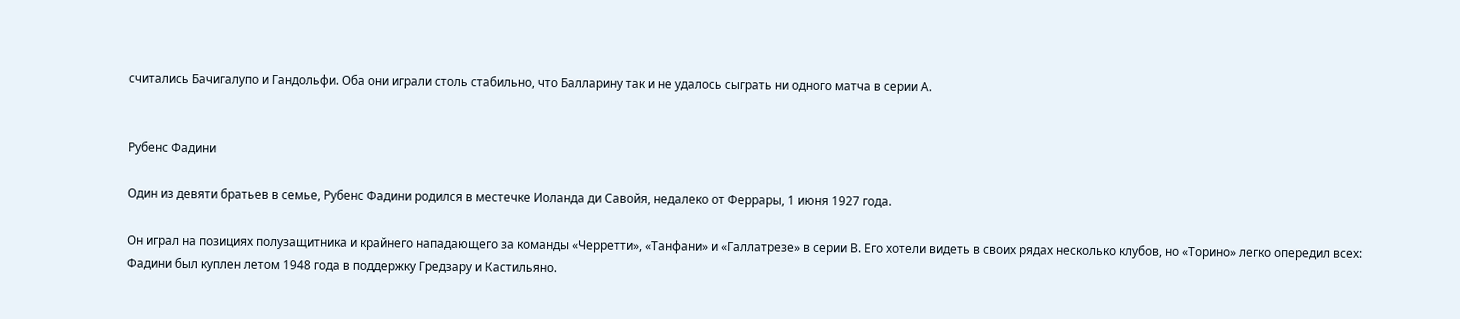считались Бачигалупо и Гандольфи. Оба они играли столь стабильно, что Балларину так и не удалось сыграть ни одного матча в серии А.


Рубенс Фадини

Один из девяти братьев в семье, Рубенс Фадини родился в местечке Иоланда ди Савойя, недалеко от Феррары, 1 июня 1927 года.

Он играл на позициях полузащитника и крайнего нападающего за команды «Черретти», «Танфани» и «Галлатрезе» в серии В. Его хотели видеть в своих рядах несколько клубов, но «Торино» легко опередил всех: Фадини был куплен летом 1948 года в поддержку Гредзару и Кастильяно.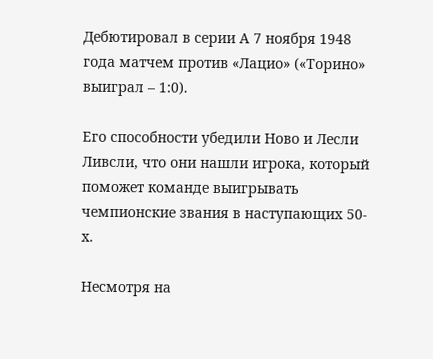Дебютировал в серии А 7 ноября 1948 года матчем против «Лацио» («Торино» выиграл – 1:0).

Его способности убедили Ново и Лесли Ливсли, что они нашли игрока, который поможет команде выигрывать чемпионские звания в наступающих 50-х.

Несмотря на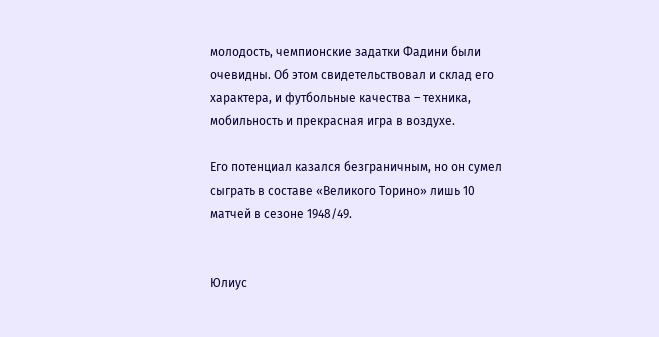молодость, чемпионские задатки Фадини были очевидны. Об этом свидетельствовал и склад его характера, и футбольные качества – техника, мобильность и прекрасная игра в воздухе.

Его потенциал казался безграничным, но он сумел сыграть в составе «Великого Торино» лишь 10 матчей в сезоне 1948/49.


Юлиус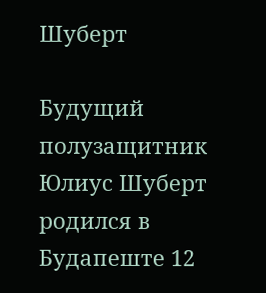Шуберт

Будущий полузащитник Юлиус Шуберт родился в Будапеште 12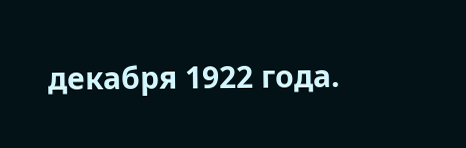декабря 1922 года.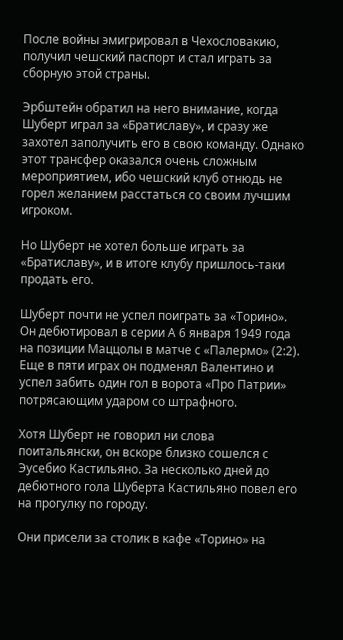После войны эмигрировал в Чехословакию, получил чешский паспорт и стал играть за сборную этой страны.

Эрбштейн обратил на него внимание, когда Шуберт играл за «Братиславу», и сразу же захотел заполучить его в свою команду. Однако этот трансфер оказался очень сложным мероприятием, ибо чешский клуб отнюдь не горел желанием расстаться со своим лучшим игроком.

Но Шуберт не хотел больше играть за «Братиславу», и в итоге клубу пришлось-таки продать его.

Шуберт почти не успел поиграть за «Торино». Он дебютировал в серии А 6 января 1949 года на позиции Маццолы в матче с «Палермо» (2:2). Еще в пяти играх он подменял Валентино и успел забить один гол в ворота «Про Патрии» потрясающим ударом со штрафного.

Хотя Шуберт не говорил ни слова поитальянски, он вскоре близко сошелся с Эусебио Кастильяно. За несколько дней до дебютного гола Шуберта Кастильяно повел его на прогулку по городу.

Они присели за столик в кафе «Торино» на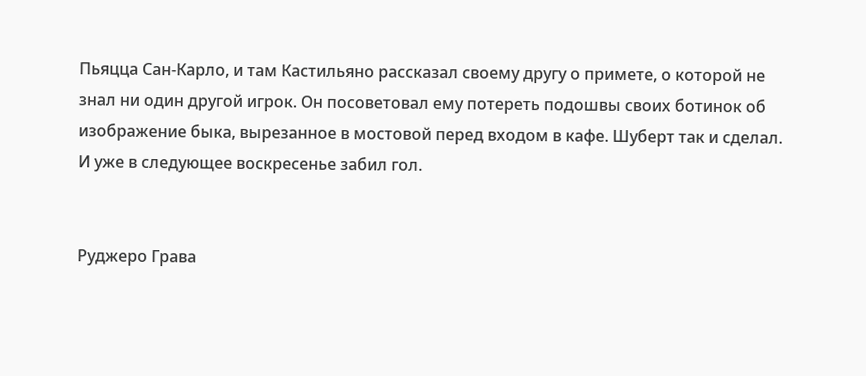Пьяцца Сан-Карло, и там Кастильяно рассказал своему другу о примете, о которой не знал ни один другой игрок. Он посоветовал ему потереть подошвы своих ботинок об изображение быка, вырезанное в мостовой перед входом в кафе. Шуберт так и сделал. И уже в следующее воскресенье забил гол.


Руджеро Грава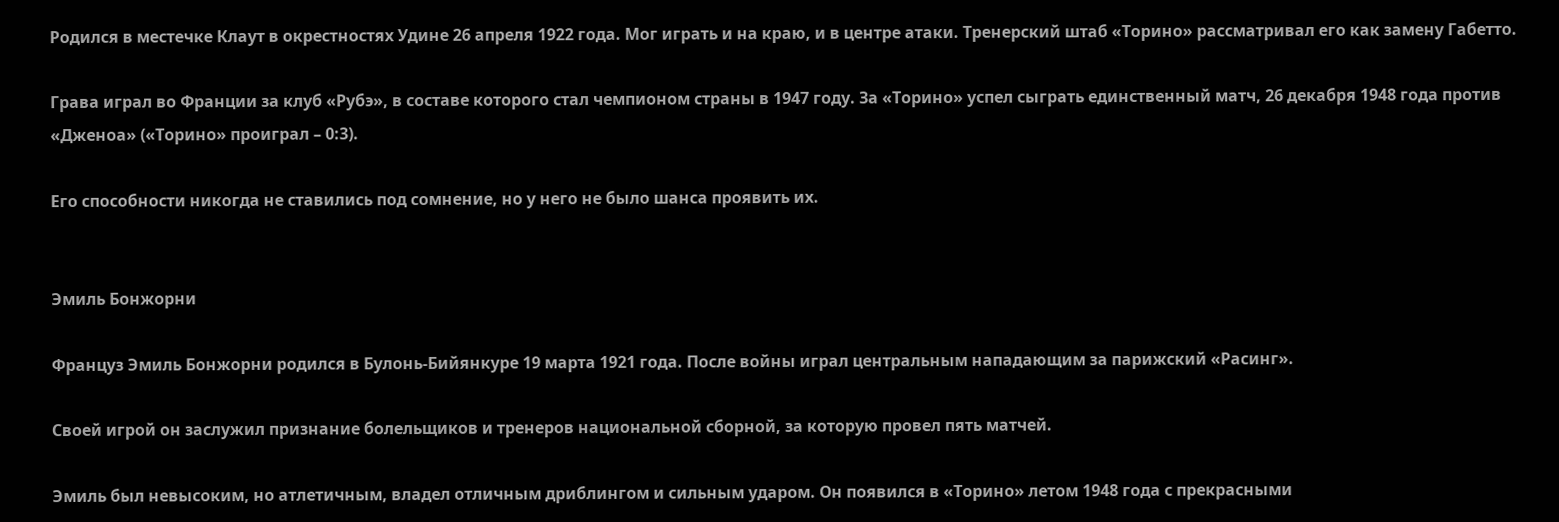Родился в местечке Клаут в окрестностях Удине 26 апреля 1922 года. Мог играть и на краю, и в центре атаки. Тренерский штаб «Торино» рассматривал его как замену Габетто.

Грава играл во Франции за клуб «Рубэ», в составе которого стал чемпионом страны в 1947 году. За «Торино» успел сыграть единственный матч, 26 декабря 1948 года против «Дженоа» («Торино» проиграл – 0:3).

Его способности никогда не ставились под сомнение, но у него не было шанса проявить их.


Эмиль Бонжорни

Француз Эмиль Бонжорни родился в Булонь-Бийянкуре 19 марта 1921 года. После войны играл центральным нападающим за парижский «Расинг».

Своей игрой он заслужил признание болельщиков и тренеров национальной сборной, за которую провел пять матчей.

Эмиль был невысоким, но атлетичным, владел отличным дриблингом и сильным ударом. Он появился в «Торино» летом 1948 года с прекрасными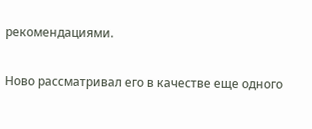рекомендациями.

Ново рассматривал его в качестве еще одного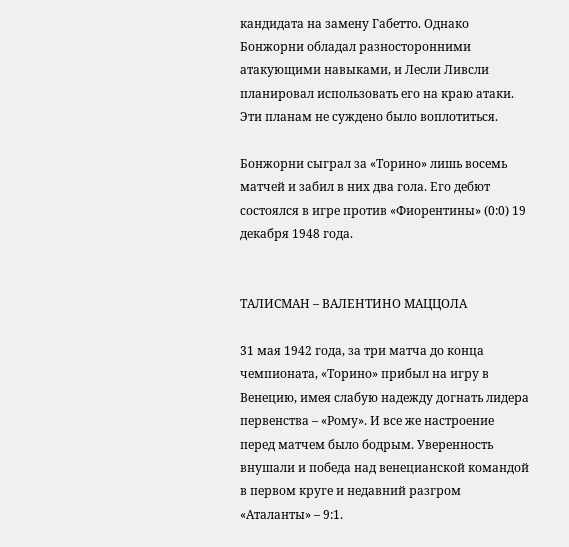кандидата на замену Габетто. Однако Бонжорни обладал разносторонними атакующими навыками, и Лесли Ливсли планировал использовать его на краю атаки. Эти планам не суждено было воплотиться.

Бонжорни сыграл за «Торино» лишь восемь матчей и забил в них два гола. Его дебют состоялся в игре против «Фиорентины» (0:0) 19 декабря 1948 года.


ТАЛИСМАН – ВАЛЕНТИНО МАЦЦОЛА

31 мая 1942 года, за три матча до конца чемпионата, «Торино» прибыл на игру в Венецию, имея слабую надежду догнать лидера первенства – «Рому». И все же настроение перед матчем было бодрым. Уверенность внушали и победа над венецианской командой в первом круге и недавний разгром «Аталанты» – 9:1.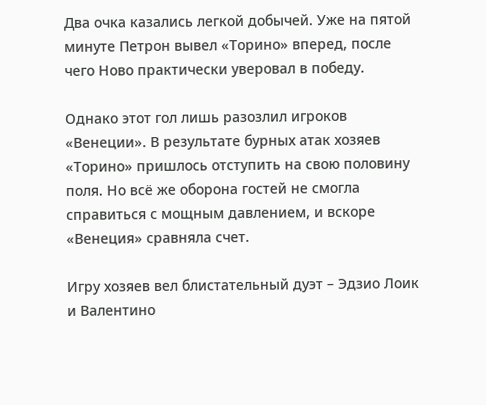Два очка казались легкой добычей. Уже на пятой минуте Петрон вывел «Торино» вперед, после чего Ново практически уверовал в победу.

Однако этот гол лишь разозлил игроков «Венеции». В результате бурных атак хозяев «Торино» пришлось отступить на свою половину поля. Но всё же оборона гостей не смогла справиться с мощным давлением, и вскоре «Венеция» сравняла счет.

Игру хозяев вел блистательный дуэт – Эдзио Лоик и Валентино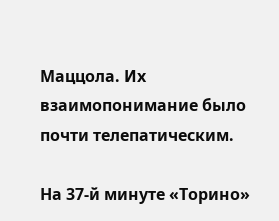Маццола. Их взаимопонимание было почти телепатическим.

На 37-й минуте «Торино»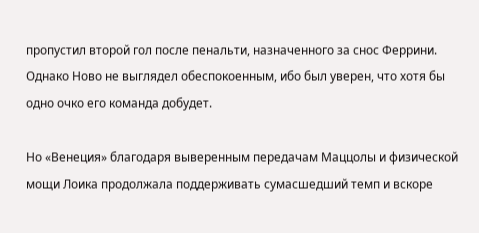пропустил второй гол после пенальти, назначенного за снос Феррини. Однако Ново не выглядел обеспокоенным, ибо был уверен, что хотя бы одно очко его команда добудет.

Но «Венеция» благодаря выверенным передачам Маццолы и физической мощи Лоика продолжала поддерживать сумасшедший темп и вскоре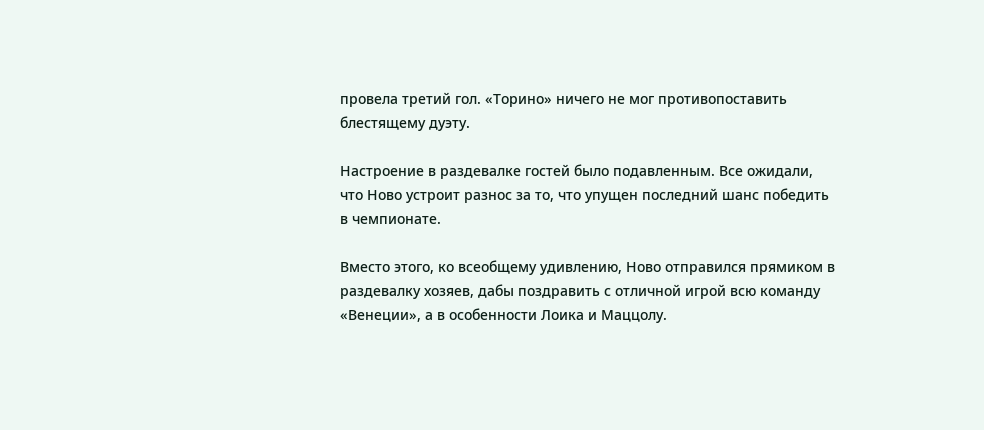провела третий гол. «Торино» ничего не мог противопоставить блестящему дуэту.

Настроение в раздевалке гостей было подавленным. Все ожидали, что Ново устроит разнос за то, что упущен последний шанс победить в чемпионате.

Вместо этого, ко всеобщему удивлению, Ново отправился прямиком в раздевалку хозяев, дабы поздравить с отличной игрой всю команду «Венеции», а в особенности Лоика и Маццолу.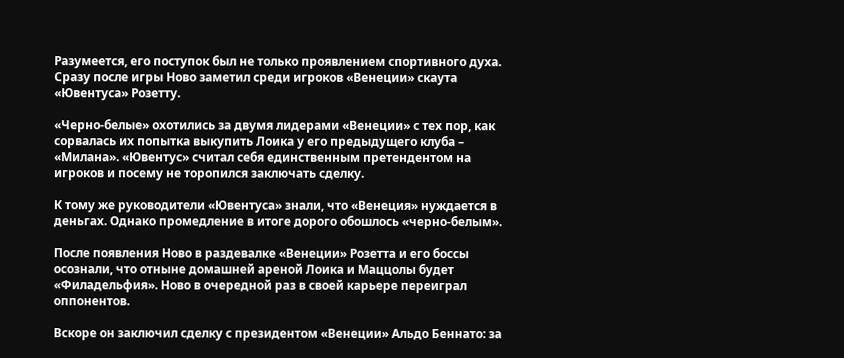Разумеется, его поступок был не только проявлением спортивного духа. Сразу после игры Ново заметил среди игроков «Венеции» скаута «Ювентуса» Розетту.

«Черно-белые» охотились за двумя лидерами «Венеции» с тех пор, как сорвалась их попытка выкупить Лоика у его предыдущего клуба – «Милана». «Ювентус» считал себя единственным претендентом на игроков и посему не торопился заключать сделку.

К тому же руководители «Ювентуса» знали, что «Венеция» нуждается в деньгах. Однако промедление в итоге дорого обошлось «черно-белым».

После появления Ново в раздевалке «Венеции» Розетта и его боссы осознали, что отныне домашней ареной Лоика и Маццолы будет «Филадельфия». Ново в очередной раз в своей карьере переиграл оппонентов.

Вскоре он заключил сделку с президентом «Венеции» Альдо Беннато: за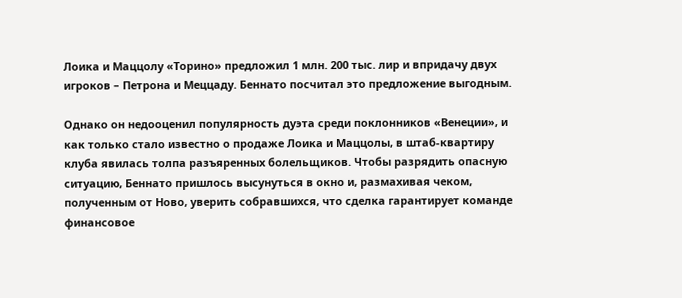Лоика и Маццолу «Торино» предложил 1 млн. 200 тыс. лир и впридачу двух игроков – Петрона и Меццаду. Беннато посчитал это предложение выгодным.

Однако он недооценил популярность дуэта среди поклонников «Венеции», и как только стало известно о продаже Лоика и Маццолы, в штаб-квартиру клуба явилась толпа разъяренных болельщиков. Чтобы разрядить опасную ситуацию, Беннато пришлось высунуться в окно и, размахивая чеком, полученным от Ново, уверить собравшихся, что сделка гарантирует команде финансовое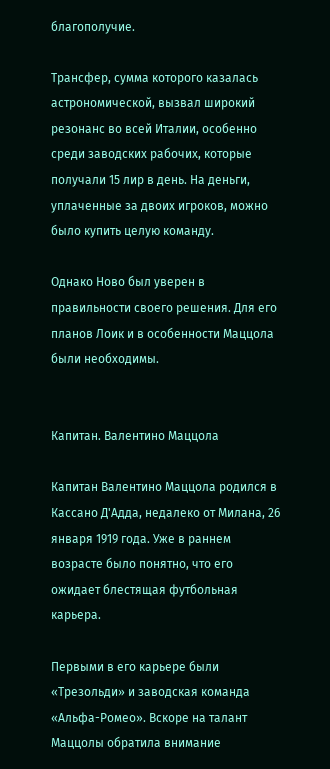благополучие.

Трансфер, сумма которого казалась астрономической, вызвал широкий резонанс во всей Италии, особенно среди заводских рабочих, которые получали 15 лир в день. На деньги, уплаченные за двоих игроков, можно было купить целую команду.

Однако Ново был уверен в правильности своего решения. Для его планов Лоик и в особенности Маццола были необходимы.


Капитан. Валентино Маццола

Капитан Валентино Маццола родился в Кассано Д'Адда, недалеко от Милана, 26 января 1919 года. Уже в раннем возрасте было понятно, что его ожидает блестящая футбольная карьера.

Первыми в его карьере были «Трезольди» и заводская команда «Альфа-Ромео». Вскоре на талант Маццолы обратила внимание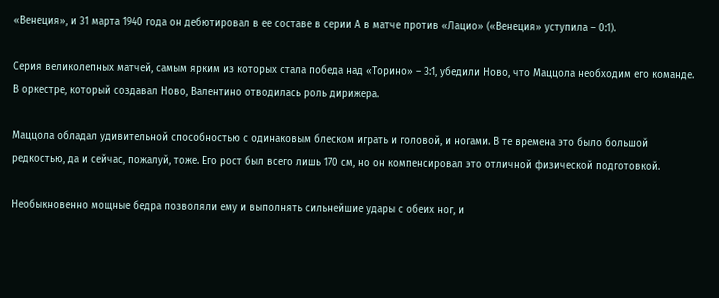«Венеция», и 31 марта 1940 года он дебютировал в ее составе в серии А в матче против «Лацио» («Венеция» уступила – 0:1).

Серия великолепных матчей, самым ярким из которых стала победа над «Торино» – 3:1, убедили Ново, что Маццола необходим его команде. В оркестре, который создавал Ново, Валентино отводилась роль дирижера.

Маццола обладал удивительной способностью с одинаковым блеском играть и головой, и ногами. В те времена это было большой редкостью, да и сейчас, пожалуй, тоже. Его рост был всего лишь 170 см, но он компенсировал это отличной физической подготовкой.

Необыкновенно мощные бедра позволяли ему и выполнять сильнейшие удары с обеих ног, и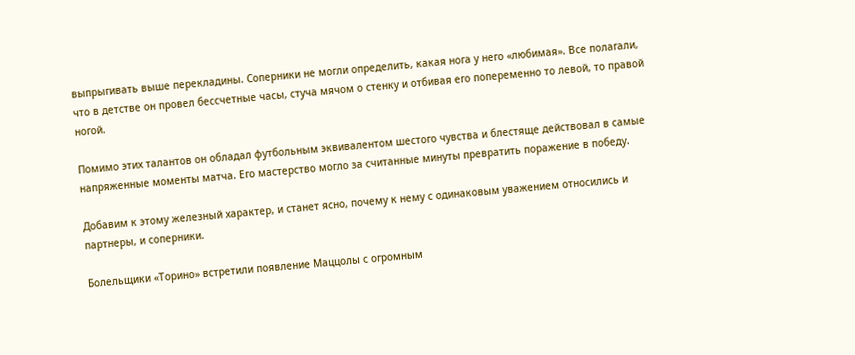выпрыгивать выше перекладины. Соперники не могли определить, какая нога у него «любимая». Все полагали, что в детстве он провел бессчетные часы, стуча мячом о стенку и отбивая его попеременно то левой, то правой ногой.

Помимо этих талантов он обладал футбольным эквивалентом шестого чувства и блестяще действовал в самые напряженные моменты матча. Его мастерство могло за считанные минуты превратить поражение в победу.

Добавим к этому железный характер, и станет ясно, почему к нему с одинаковым уважением относились и партнеры, и соперники.

Болельщики «Торино» встретили появление Маццолы с огромным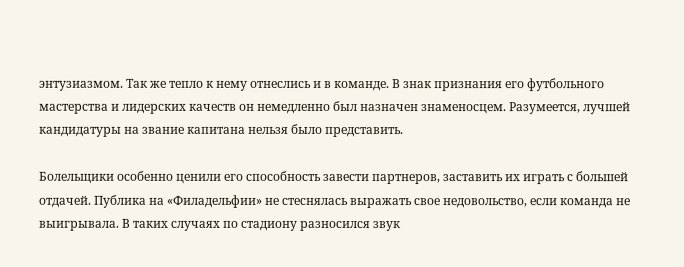энтузиазмом. Так же тепло к нему отнеслись и в команде. В знак признания его футбольного мастерства и лидерских качеств он немедленно был назначен знаменосцем. Разумеется, лучшей кандидатуры на звание капитана нельзя было представить.

Болельщики особенно ценили его способность завести партнеров, заставить их играть с большей отдачей. Публика на «Филадельфии» не стеснялась выражать свое недовольство, если команда не выигрывала. В таких случаях по стадиону разносился звук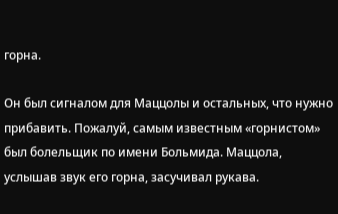горна.

Он был сигналом для Маццолы и остальных, что нужно прибавить. Пожалуй, самым известным «горнистом» был болельщик по имени Больмида. Маццола, услышав звук его горна, засучивал рукава.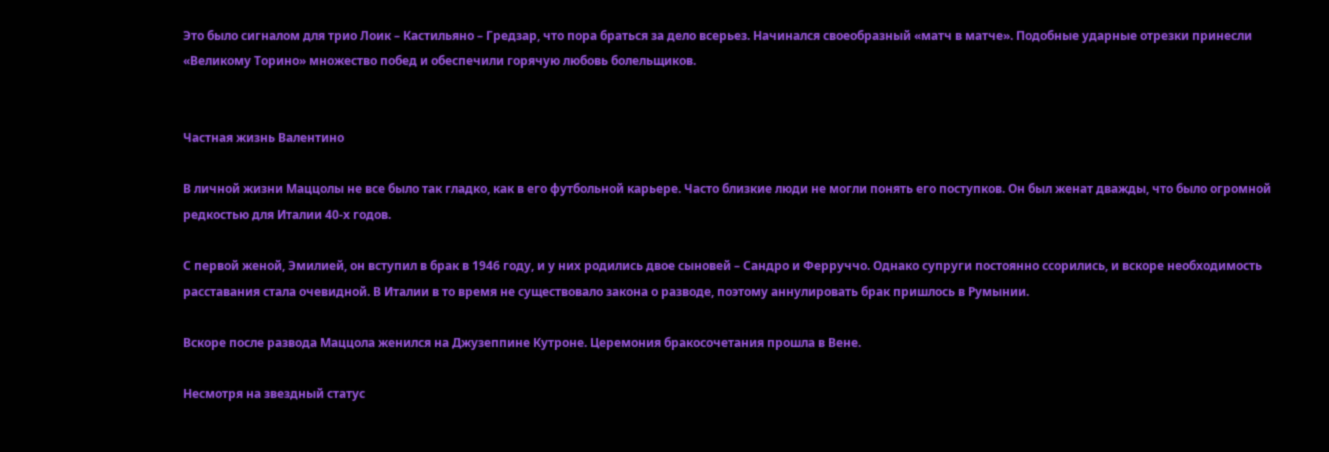Это было сигналом для трио Лоик – Кастильяно – Гредзар, что пора браться за дело всерьез. Начинался своеобразный «матч в матче». Подобные ударные отрезки принесли «Великому Торино» множество побед и обеспечили горячую любовь болельщиков.


Частная жизнь Валентино

В личной жизни Маццолы не все было так гладко, как в его футбольной карьере. Часто близкие люди не могли понять его поступков. Он был женат дважды, что было огромной редкостью для Италии 40-х годов.

С первой женой, Эмилией, он вступил в брак в 1946 году, и у них родились двое сыновей – Сандро и Ферруччо. Однако супруги постоянно ссорились, и вскоре необходимость расставания стала очевидной. В Италии в то время не существовало закона о разводе, поэтому аннулировать брак пришлось в Румынии.

Вскоре после развода Маццола женился на Джузеппине Кутроне. Церемония бракосочетания прошла в Вене.

Несмотря на звездный статус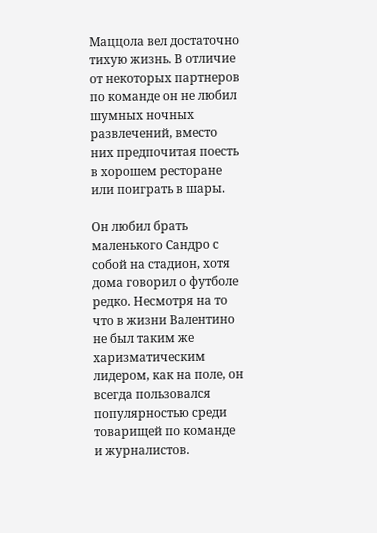Маццола вел достаточно тихую жизнь. В отличие от некоторых партнеров по команде он не любил шумных ночных развлечений, вместо них предпочитая поесть в хорошем ресторане или поиграть в шары.

Он любил брать маленького Сандро с собой на стадион, хотя дома говорил о футболе редко. Несмотря на то что в жизни Валентино не был таким же харизматическим лидером, как на поле, он всегда пользовался популярностью среди товарищей по команде и журналистов.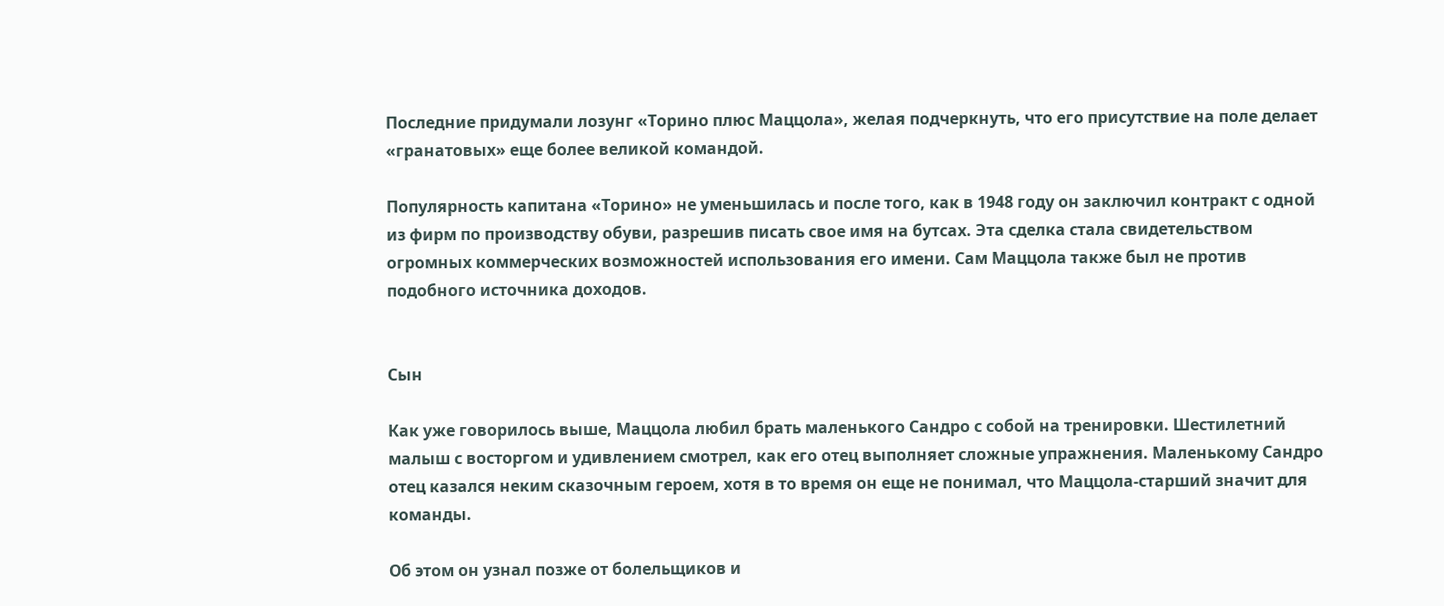Последние придумали лозунг «Торино плюс Маццола», желая подчеркнуть, что его присутствие на поле делает «гранатовых» еще более великой командой.

Популярность капитана «Торино» не уменьшилась и после того, как в 1948 году он заключил контракт с одной из фирм по производству обуви, разрешив писать свое имя на бутсах. Эта сделка стала свидетельством огромных коммерческих возможностей использования его имени. Сам Маццола также был не против подобного источника доходов.


Сын

Как уже говорилось выше, Маццола любил брать маленького Сандро с собой на тренировки. Шестилетний малыш с восторгом и удивлением смотрел, как его отец выполняет сложные упражнения. Маленькому Сандро отец казался неким сказочным героем, хотя в то время он еще не понимал, что Маццола-старший значит для команды.

Об этом он узнал позже от болельщиков и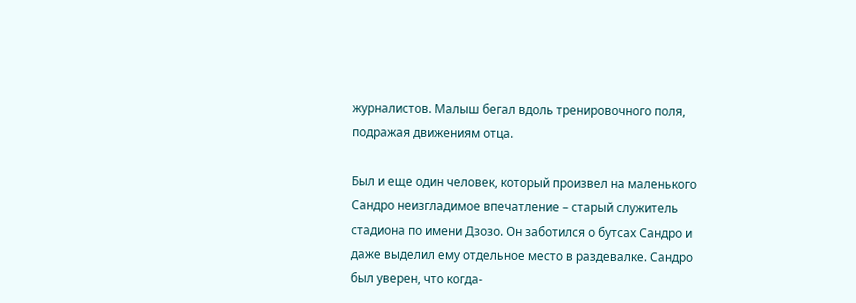журналистов. Малыш бегал вдоль тренировочного поля, подражая движениям отца.

Был и еще один человек, который произвел на маленького Сандро неизгладимое впечатление – старый служитель стадиона по имени Дзозо. Он заботился о бутсах Сандро и даже выделил ему отдельное место в раздевалке. Сандро был уверен, что когда-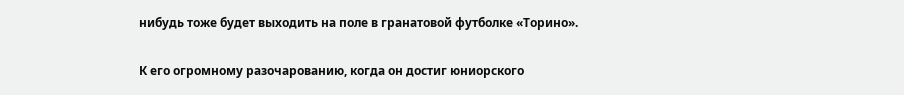нибудь тоже будет выходить на поле в гранатовой футболке «Торино».

К его огромному разочарованию, когда он достиг юниорского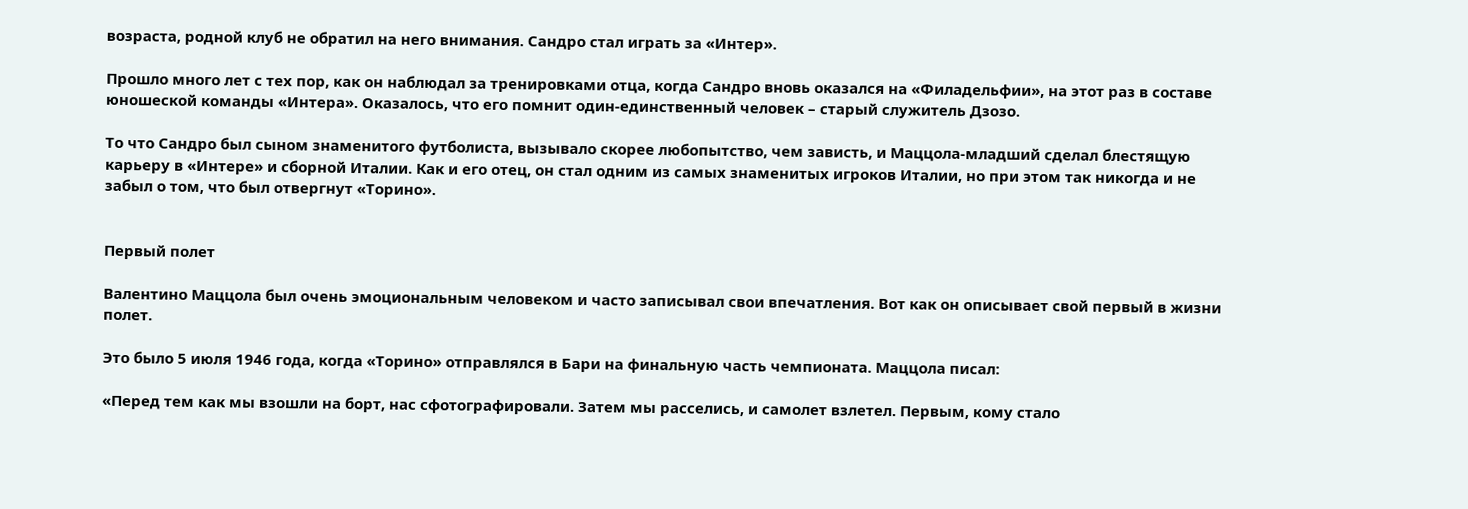возраста, родной клуб не обратил на него внимания. Сандро стал играть за «Интер».

Прошло много лет с тех пор, как он наблюдал за тренировками отца, когда Сандро вновь оказался на «Филадельфии», на этот раз в составе юношеской команды «Интера». Оказалось, что его помнит один-единственный человек – старый служитель Дзозо.

То что Сандро был сыном знаменитого футболиста, вызывало скорее любопытство, чем зависть, и Маццола-младший сделал блестящую карьеру в «Интере» и сборной Италии. Как и его отец, он стал одним из самых знаменитых игроков Италии, но при этом так никогда и не забыл о том, что был отвергнут «Торино».


Первый полет

Валентино Маццола был очень эмоциональным человеком и часто записывал свои впечатления. Вот как он описывает свой первый в жизни полет.

Это было 5 июля 1946 года, когда «Торино» отправлялся в Бари на финальную часть чемпионата. Маццола писал:

«Перед тем как мы взошли на борт, нас сфотографировали. Затем мы расселись, и самолет взлетел. Первым, кому стало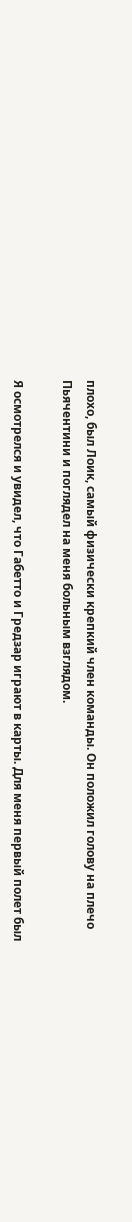плохо, был Лоик, самый физически крепкий член команды. Он положил голову на плечо Пьячентини и поглядел на меня больным взглядом.

Я осмотрелся и увидел, что Габетто и Гредзар играют в карты. Для меня первый полет был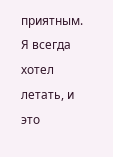приятным. Я всегда хотел летать, и это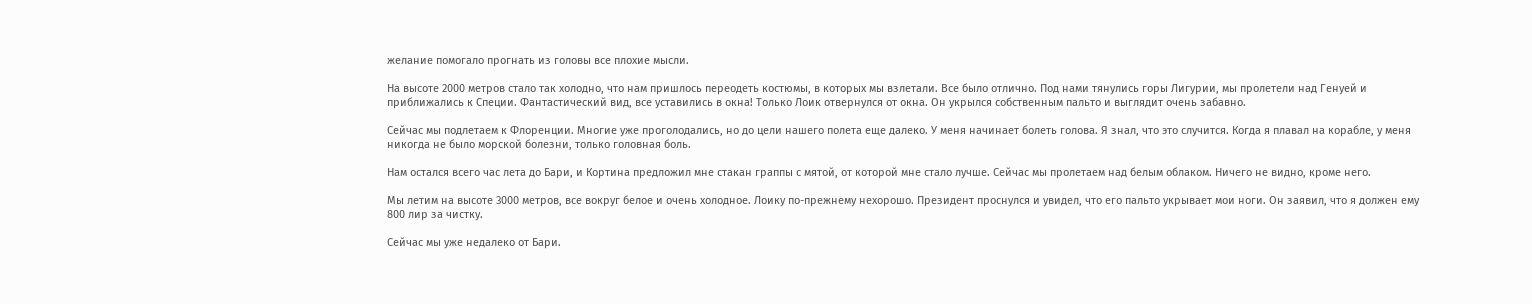желание помогало прогнать из головы все плохие мысли.

На высоте 2000 метров стало так холодно, что нам пришлось переодеть костюмы, в которых мы взлетали. Все было отлично. Под нами тянулись горы Лигурии, мы пролетели над Генуей и приближались к Специи. Фантастический вид, все уставились в окна! Только Лоик отвернулся от окна. Он укрылся собственным пальто и выглядит очень забавно.

Сейчас мы подлетаем к Флоренции. Многие уже проголодались, но до цели нашего полета еще далеко. У меня начинает болеть голова. Я знал, что это случится. Когда я плавал на корабле, у меня никогда не было морской болезни, только головная боль.

Нам остался всего час лета до Бари, и Кортина предложил мне стакан граппы с мятой, от которой мне стало лучше. Сейчас мы пролетаем над белым облаком. Ничего не видно, кроме него.

Мы летим на высоте 3000 метров, все вокруг белое и очень холодное. Лоику по-прежнему нехорошо. Президент проснулся и увидел, что его пальто укрывает мои ноги. Он заявил, что я должен ему 800 лир за чистку.

Сейчас мы уже недалеко от Бари.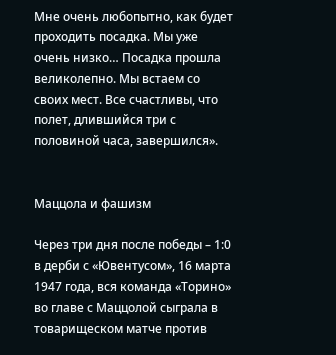Мне очень любопытно, как будет проходить посадка. Мы уже очень низко… Посадка прошла великолепно. Мы встаем со своих мест. Все счастливы, что полет, длившийся три с половиной часа, завершился».


Маццола и фашизм

Через три дня после победы – 1:0 в дерби с «Ювентусом», 16 марта 1947 года, вся команда «Торино» во главе с Маццолой сыграла в товарищеском матче против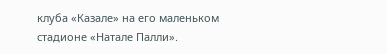клуба «Казале» на его маленьком стадионе «Натале Палли».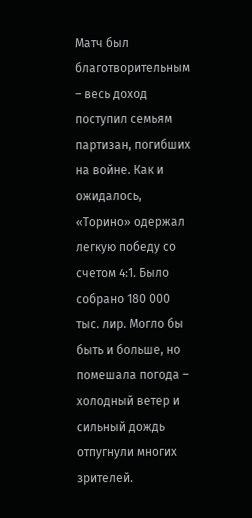Матч был благотворительным – весь доход поступил семьям партизан, погибших на войне. Как и ожидалось, «Торино» одержал легкую победу со счетом 4:1. Было собрано 180 000 тыс. лир. Могло бы быть и больше, но помешала погода – холодный ветер и сильный дождь отпугнули многих зрителей.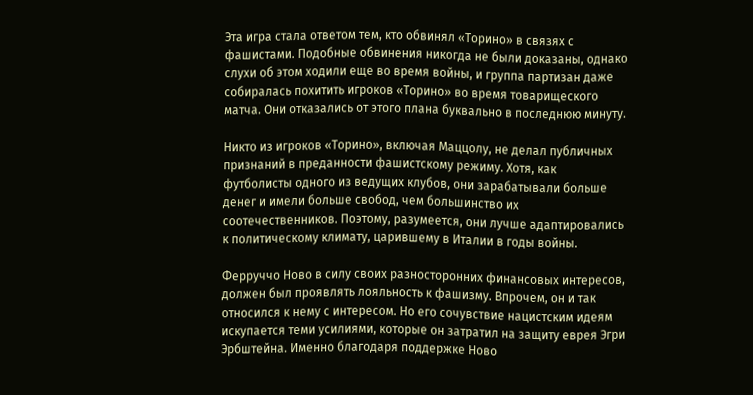Эта игра стала ответом тем, кто обвинял «Торино» в связях с фашистами. Подобные обвинения никогда не были доказаны, однако слухи об этом ходили еще во время войны, и группа партизан даже собиралась похитить игроков «Торино» во время товарищеского матча. Они отказались от этого плана буквально в последнюю минуту.

Никто из игроков «Торино», включая Маццолу, не делал публичных признаний в преданности фашистскому режиму. Хотя, как футболисты одного из ведущих клубов, они зарабатывали больше денег и имели больше свобод, чем большинство их соотечественников. Поэтому, разумеется, они лучше адаптировались к политическому климату, царившему в Италии в годы войны.

Ферруччо Ново в силу своих разносторонних финансовых интересов, должен был проявлять лояльность к фашизму. Впрочем, он и так относился к нему с интересом. Но его сочувствие нацистским идеям искупается теми усилиями, которые он затратил на защиту еврея Эгри Эрбштейна. Именно благодаря поддержке Ново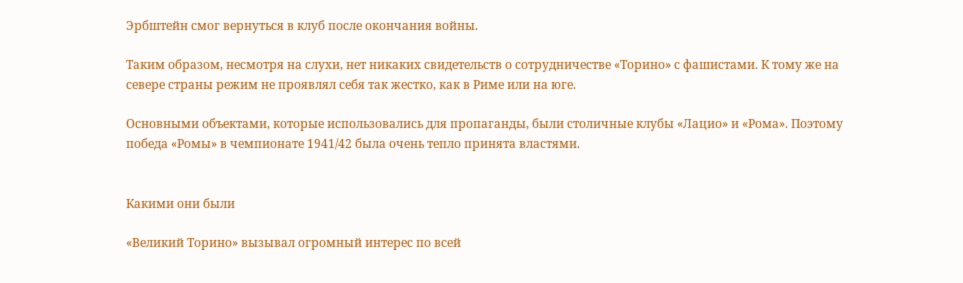Эрбштейн смог вернуться в клуб после окончания войны.

Таким образом, несмотря на слухи, нет никаких свидетельств о сотрудничестве «Торино» с фашистами. К тому же на севере страны режим не проявлял себя так жестко, как в Риме или на юге.

Основными объектами, которые использовались для пропаганды, были столичные клубы «Лацио» и «Рома». Поэтому победа «Ромы» в чемпионате 1941/42 была очень тепло принята властями.


Какими они были

«Великий Торино» вызывал огромный интерес по всей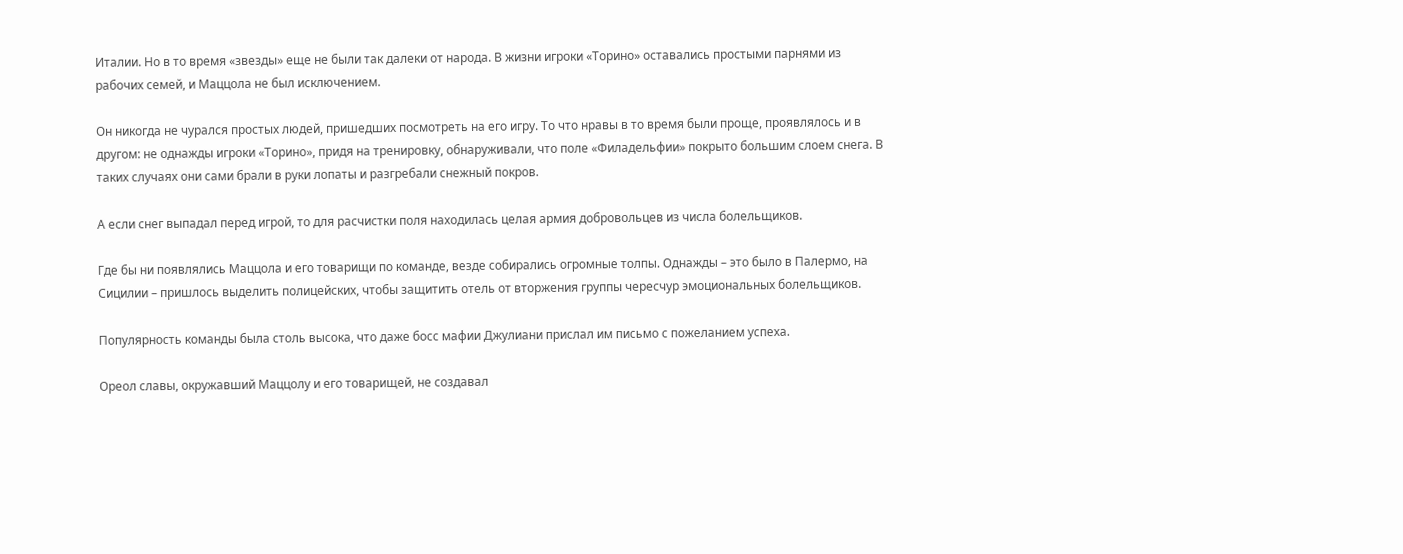Италии. Но в то время «звезды» еще не были так далеки от народа. В жизни игроки «Торино» оставались простыми парнями из рабочих семей, и Маццола не был исключением.

Он никогда не чурался простых людей, пришедших посмотреть на его игру. То что нравы в то время были проще, проявлялось и в другом: не однажды игроки «Торино», придя на тренировку, обнаруживали, что поле «Филадельфии» покрыто большим слоем снега. В таких случаях они сами брали в руки лопаты и разгребали снежный покров.

А если снег выпадал перед игрой, то для расчистки поля находилась целая армия добровольцев из числа болельщиков.

Где бы ни появлялись Маццола и его товарищи по команде, везде собирались огромные толпы. Однажды – это было в Палермо, на Сицилии – пришлось выделить полицейских, чтобы защитить отель от вторжения группы чересчур эмоциональных болельщиков.

Популярность команды была столь высока, что даже босс мафии Джулиани прислал им письмо с пожеланием успеха.

Ореол славы, окружавший Маццолу и его товарищей, не создавал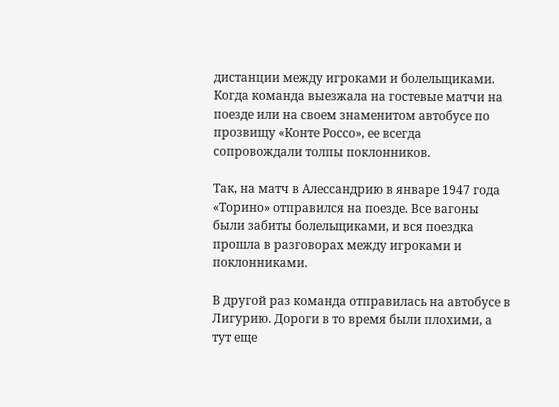дистанции между игроками и болельщиками. Когда команда выезжала на гостевые матчи на поезде или на своем знаменитом автобусе по прозвищу «Конте Россо», ее всегда сопровождали толпы поклонников.

Так, на матч в Алессандрию в январе 1947 года «Торино» отправился на поезде. Все вагоны были забиты болельщиками, и вся поездка прошла в разговорах между игроками и поклонниками.

В другой раз команда отправилась на автобусе в Лигурию. Дороги в то время были плохими, а тут еще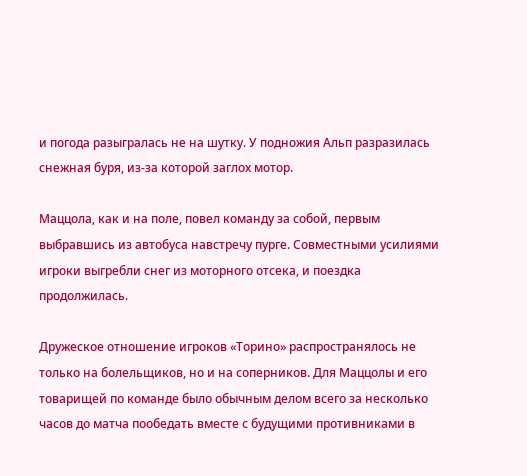и погода разыгралась не на шутку. У подножия Альп разразилась снежная буря, из-за которой заглох мотор.

Маццола, как и на поле, повел команду за собой, первым выбравшись из автобуса навстречу пурге. Совместными усилиями игроки выгребли снег из моторного отсека, и поездка продолжилась.

Дружеское отношение игроков «Торино» распространялось не только на болельщиков, но и на соперников. Для Маццолы и его товарищей по команде было обычным делом всего за несколько часов до матча пообедать вместе с будущими противниками в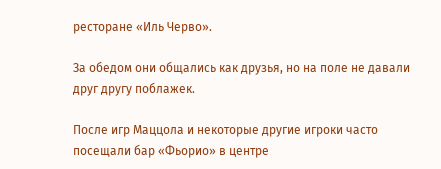ресторане «Иль Черво».

За обедом они общались как друзья, но на поле не давали друг другу поблажек.

После игр Маццола и некоторые другие игроки часто посещали бар «Фьорио» в центре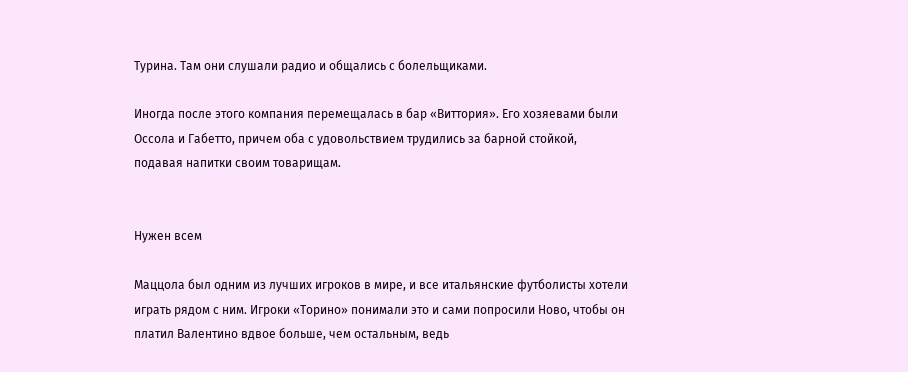Турина. Там они слушали радио и общались с болельщиками.

Иногда после этого компания перемещалась в бар «Виттория». Его хозяевами были Оссола и Габетто, причем оба с удовольствием трудились за барной стойкой, подавая напитки своим товарищам.


Нужен всем

Маццола был одним из лучших игроков в мире, и все итальянские футболисты хотели играть рядом с ним. Игроки «Торино» понимали это и сами попросили Ново, чтобы он платил Валентино вдвое больше, чем остальным, ведь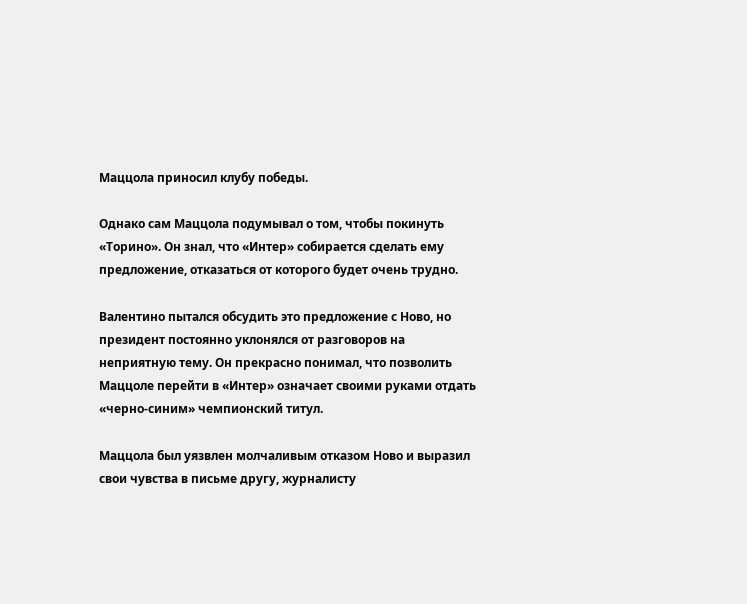Маццола приносил клубу победы.

Однако сам Маццола подумывал о том, чтобы покинуть «Торино». Он знал, что «Интер» собирается сделать ему предложение, отказаться от которого будет очень трудно.

Валентино пытался обсудить это предложение с Ново, но президент постоянно уклонялся от разговоров на неприятную тему. Он прекрасно понимал, что позволить Маццоле перейти в «Интер» означает своими руками отдать «черно-синим» чемпионский титул.

Маццола был уязвлен молчаливым отказом Ново и выразил свои чувства в письме другу, журналисту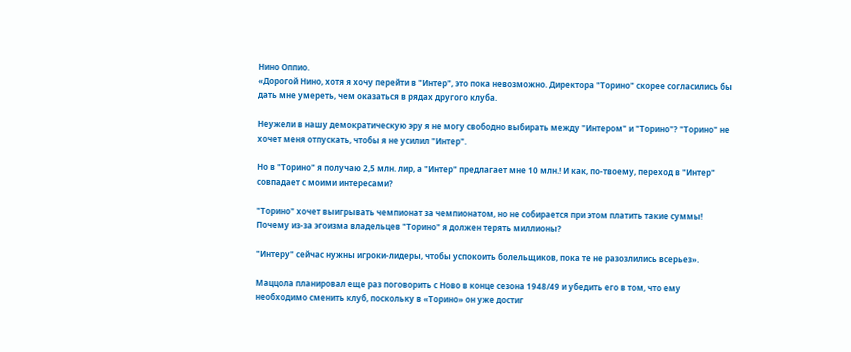Нино Оппио.
«Дорогой Нино, хотя я хочу перейти в "Интер", это пока невозможно. Директора "Торино" скорее согласились бы дать мне умереть, чем оказаться в рядах другого клуба.

Неужели в нашу демократическую эру я не могу свободно выбирать между "Интером" и "Торино"? "Торино" не хочет меня отпускать, чтобы я не усилил "Интер".

Но в "Торино" я получаю 2,5 млн. лир, а "Интер" предлагает мне 10 млн.! И как, по-твоему, переход в "Интер" совпадает с моими интересами?

"Торино" хочет выигрывать чемпионат за чемпионатом, но не собирается при этом платить такие суммы! Почему из-за эгоизма владельцев "Торино" я должен терять миллионы?

"Интеру" сейчас нужны игроки-лидеры, чтобы успокоить болельщиков, пока те не разозлились всерьез».

Маццола планировал еще раз поговорить с Ново в конце сезона 1948/49 и убедить его в том, что ему необходимо сменить клуб, поскольку в «Торино» он уже достиг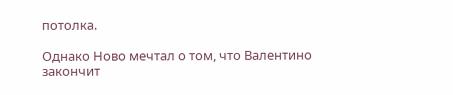потолка.

Однако Ново мечтал о том, что Валентино закончит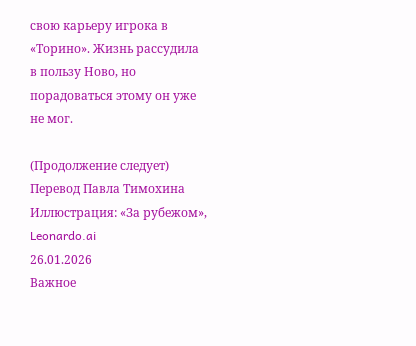свою карьеру игрока в «Торино». Жизнь рассудила в пользу Ново, но порадоваться этому он уже не мог.

(Продолжение следует)
Перевод Павла Тимохина
Иллюстрация: «За рубежом», Leonardo.ai
26.01.2026
Важное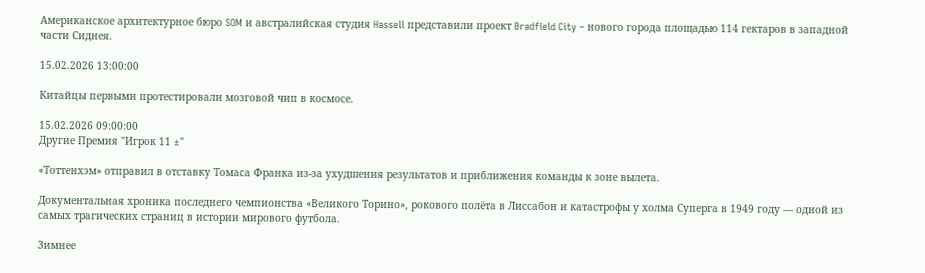Американское архитектурное бюро SOM и австралийская студия Hassell представили проект Bradfield City – нового города площадью 114 гектаров в западной части Сиднея.

15.02.2026 13:00:00

Китайцы первыми протестировали мозговой чип в космосе.

15.02.2026 09:00:00
Другие Премия "Игрок 11 ±"

«Тоттенхэм» отправил в отставку Томаса Франка из-за ухудшения результатов и приближения команды к зоне вылета.

Документальная хроника последнего чемпионства «Великого Торино», рокового полёта в Лиссабон и катастрофы у холма Суперга в 1949 году — одной из самых трагических страниц в истории мирового футбола.

Зимнее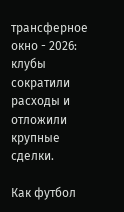трансферное окно - 2026: клубы сократили расходы и отложили крупные сделки.

Как футбол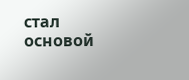стал основой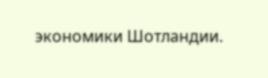экономики Шотландии.